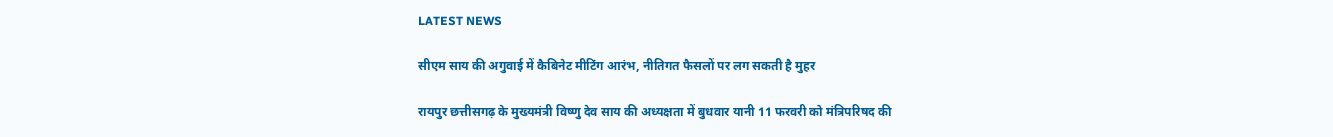LATEST NEWS

सीएम साय की अगुवाई में कैबिनेट मीटिंग आरंभ, नीतिगत फैसलों पर लग सकती है मुहर

रायपुर छत्तीसगढ़ के मुख्यमंत्री विष्णु देव साय की अध्यक्षता में बुधवार यानी 11 फरवरी को मंत्रिपरिषद की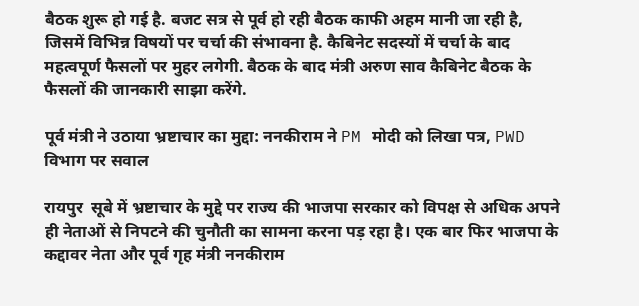बैठक शुरू हो गई है. बजट सत्र से पूर्व हो रही बैठक काफी अहम मानी जा रही है, जिसमें विभिन्न विषयों पर चर्चा की संभावना है. कैबिनेट सदस्यों में चर्चा के बाद महत्वपूर्ण फैसलों पर मुहर लगेगी. बैठक के बाद मंत्री अरुण साव कैबिनेट बैठक के फैसलों की जानकारी साझा करेंगे.

पूर्व मंत्री ने उठाया भ्रष्टाचार का मुद्दा: ननकीराम ने PM मोदी को लिखा पत्र, PWD विभाग पर सवाल

रायपुर  सूबे में भ्रष्टाचार के मुद्दे पर राज्य की भाजपा सरकार को विपक्ष से अधिक अपने ही नेताओं से निपटने की चुनौती का सामना करना पड़ रहा है। एक बार फिर भाजपा के कद्दावर नेता और पूर्व गृह मंत्री ननकीराम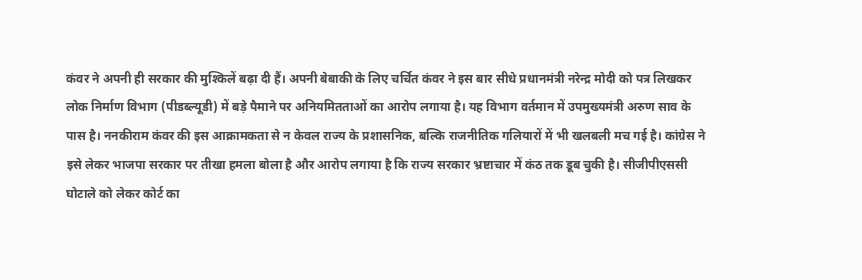कंवर ने अपनी ही सरकार की मुश्किलें बढ़ा दी हैं। अपनी बेबाकी के लिए चर्चित कंवर ने इस बार सीधे प्रधानमंत्री नरेन्द्र मोदी को पत्र लिखकर लोक निर्माण विभाग (पीडब्ल्यूडी) में बड़े पैमाने पर अनियमितताओं का आरोप लगाया है। यह विभाग वर्तमान में उपमुख्यमंत्री अरुण साव के पास है। ननकीराम कंवर की इस आक्रामकता से न केवल राज्य के प्रशासनिक, बल्कि राजनीतिक गलियारों में भी खलबली मच गई है। कांग्रेस ने इसे लेकर भाजपा सरकार पर तीखा हमला बोला है और आरोप लगाया है कि राज्य सरकार भ्रष्टाचार में कंठ तक डूब चुकी है। सीजीपीएससी घोटाले को लेकर कोर्ट का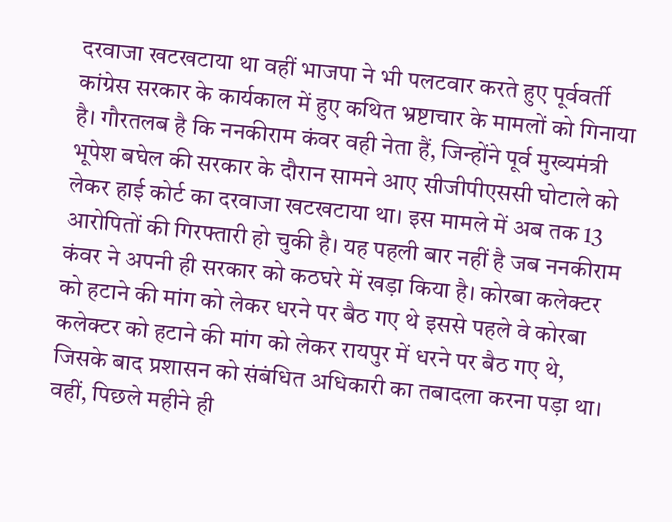दरवाजा खटखटाया था वहीं भाजपा ने भी पलटवार करते हुए पूर्ववर्ती कांग्रेस सरकार के कार्यकाल में हुए कथित भ्रष्टाचार के मामलों को गिनाया है। गौरतलब है कि ननकीराम कंवर वही नेता हैं, जिन्होंने पूर्व मुख्यमंत्री भूपेश बघेल की सरकार के दौरान सामने आए सीजीपीएससी घोटाले को लेकर हाई कोर्ट का दरवाजा खटखटाया था। इस मामले में अब तक 13 आरोपितों की गिरफ्तारी हो चुकी है। यह पहली बार नहीं है जब ननकीराम कंवर ने अपनी ही सरकार को कठघरे में खड़ा किया है। कोरबा कलेक्टर को हटाने की मांग को लेकर धरने पर बैठ गए थे इससे पहले वे कोरबा कलेक्टर को हटाने की मांग को लेकर रायपुर में धरने पर बैठ गए थे, जिसके बाद प्रशासन को संबंधित अधिकारी का तबादला करना पड़ा था। वहीं, पिछले महीने ही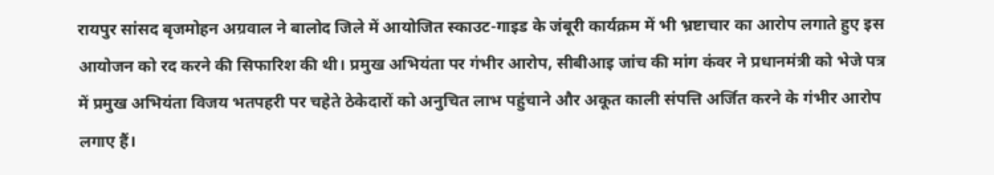रायपुर सांसद बृजमोहन अग्रवाल ने बालोद जिले में आयोजित स्काउट-गाइड के जंबूरी कार्यक्रम में भी भ्रष्टाचार का आरोप लगाते हुए इस आयोजन को रद करने की सिफारिश की थी। प्रमुख अभियंता पर गंभीर आरोप, सीबीआइ जांच की मांग कंवर ने प्रधानमंत्री को भेजे पत्र में प्रमुख अभियंता विजय भतपहरी पर चहेते ठेकेदारों को अनुचित लाभ पहुंचाने और अकूत काली संपत्ति अर्जित करने के गंभीर आरोप लगाए हैं।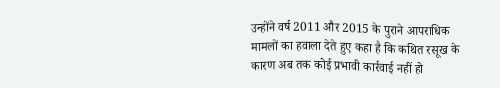उन्होंने वर्ष 2011 और 2015 के पुराने आपराधिक मामलों का हवाला देते हुए कहा है कि कथित रसूख के कारण अब तक कोई प्रभावी कार्रवाई नहीं हो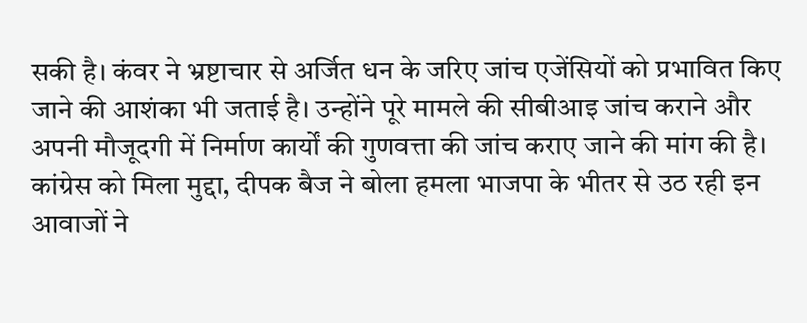सकी है। कंवर ने भ्रष्टाचार से अर्जित धन के जरिए जांच एजेंसियों को प्रभावित किए जाने की आशंका भी जताई है। उन्होंने पूरे मामले की सीबीआइ जांच कराने और अपनी मौजूदगी में निर्माण कार्यों की गुणवत्ता की जांच कराए जाने की मांग की है। कांग्रेस को मिला मुद्दा, दीपक बैज ने बोला हमला भाजपा के भीतर से उठ रही इन आवाजों ने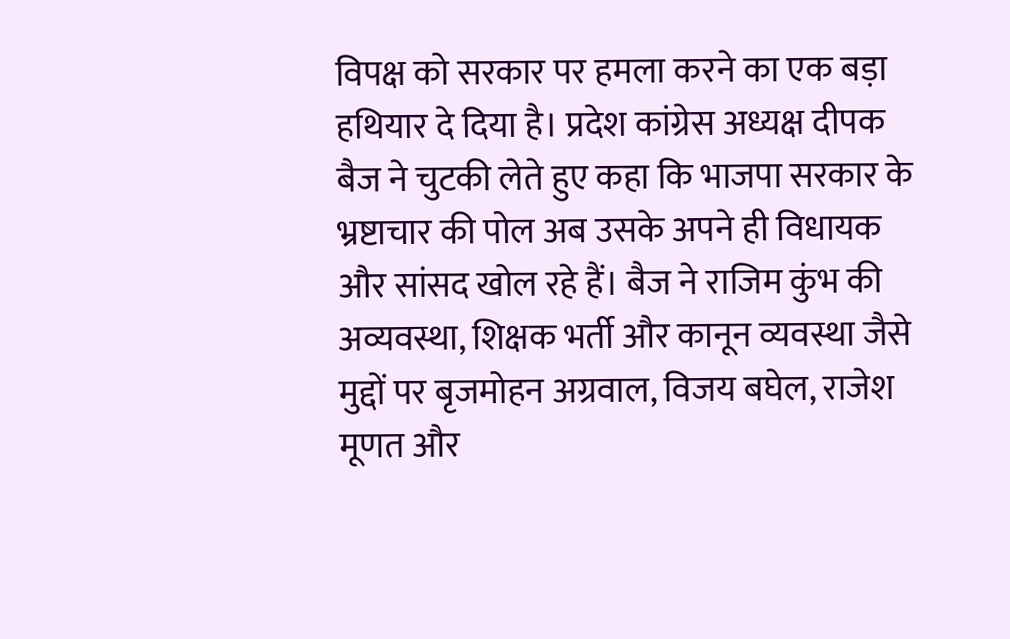विपक्ष को सरकार पर हमला करने का एक बड़ा हथियार दे दिया है। प्रदेश कांग्रेस अध्यक्ष दीपक बैज ने चुटकी लेते हुए कहा कि भाजपा सरकार के भ्रष्टाचार की पोल अब उसके अपने ही विधायक और सांसद खोल रहे हैं। बैज ने राजिम कुंभ की अव्यवस्था, शिक्षक भर्ती और कानून व्यवस्था जैसे मुद्दों पर बृजमोहन अग्रवाल, विजय बघेल, राजेश मूणत और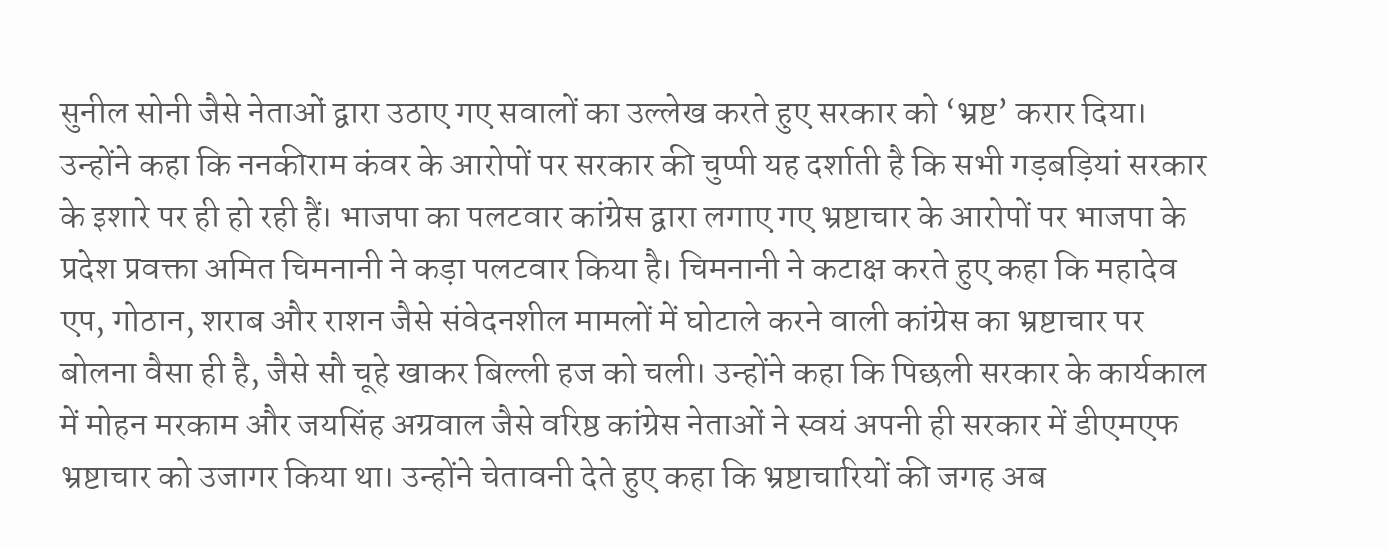सुनील सोनी जैसे नेताओं द्वारा उठाए गए सवालों का उल्लेख करते हुए सरकार को ‘भ्रष्ट’ करार दिया। उन्होंने कहा कि ननकीराम कंवर के आरोपों पर सरकार की चुप्पी यह दर्शाती है कि सभी गड़बड़ियां सरकार के इशारे पर ही हो रही हैं। भाजपा का पलटवार कांग्रेस द्वारा लगाए गए भ्रष्टाचार के आरोपों पर भाजपा के प्रदेश प्रवक्ता अमित चिमनानी ने कड़ा पलटवार किया है। चिमनानी ने कटाक्ष करते हुए कहा कि महादेव एप, गोठान, शराब और राशन जैसे संवेदनशील मामलों में घोटाले करने वाली कांग्रेस का भ्रष्टाचार पर बोलना वैसा ही है, जैसे सौ चूहे खाकर बिल्ली हज को चली। उन्होंने कहा कि पिछली सरकार के कार्यकाल में मोहन मरकाम और जयसिंह अग्रवाल जैसे वरिष्ठ कांग्रेस नेताओं ने स्वयं अपनी ही सरकार में डीएमएफ भ्रष्टाचार को उजागर किया था। उन्होंने चेतावनी देते हुए कहा कि भ्रष्टाचारियों की जगह अब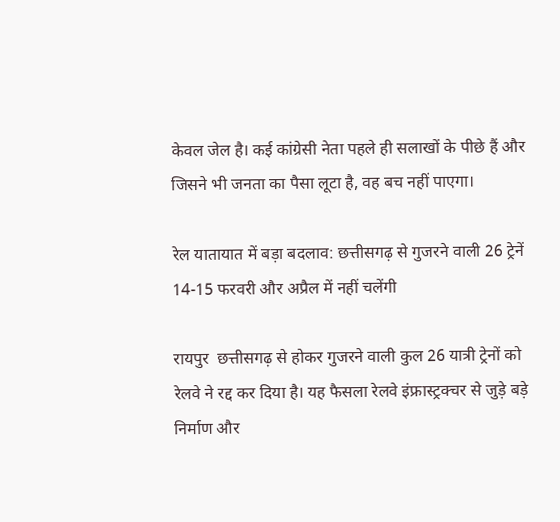केवल जेल है। कई कांग्रेसी नेता पहले ही सलाखों के पीछे हैं और जिसने भी जनता का पैसा लूटा है, वह बच नहीं पाएगा।

रेल यातायात में बड़ा बदलाव: छत्तीसगढ़ से गुजरने वाली 26 ट्रेनें 14-15 फरवरी और अप्रैल में नहीं चलेंगी

रायपुर  छत्तीसगढ़ से होकर गुजरने वाली कुल 26 यात्री ट्रेनों को रेलवे ने रद्द कर दिया है। यह फैसला रेलवे इंफ्रास्ट्रक्चर से जुड़े बड़े निर्माण और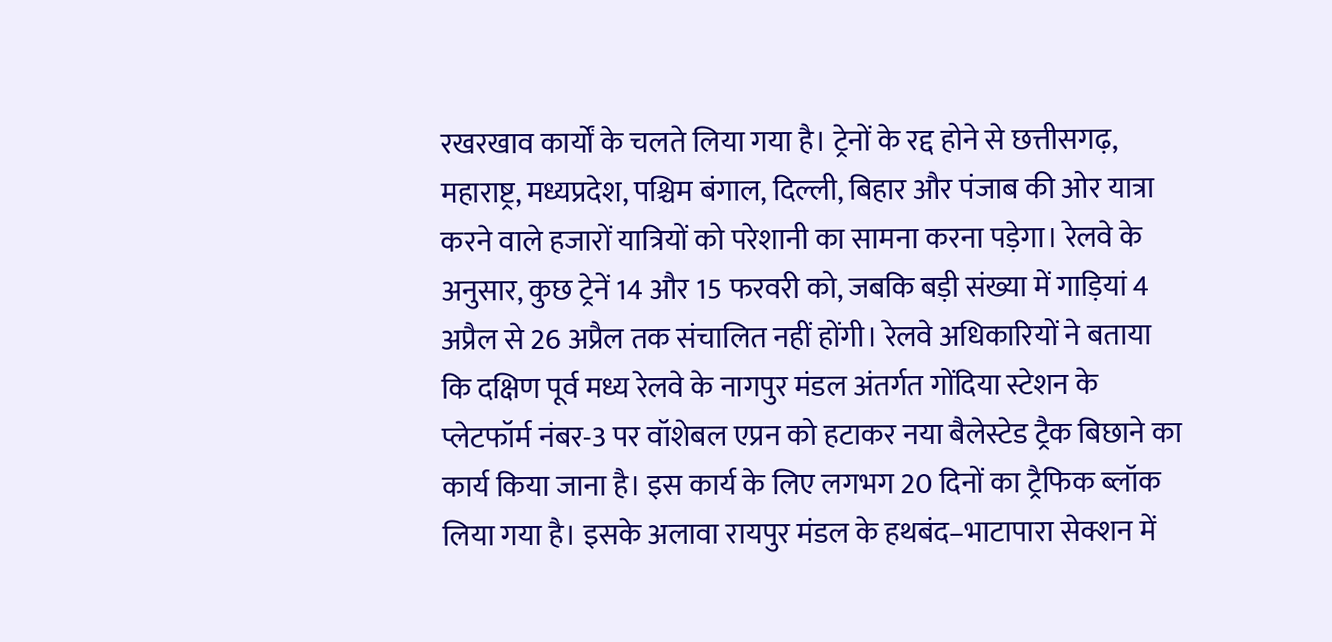रखरखाव कार्यों के चलते लिया गया है। ट्रेनों के रद्द होने से छत्तीसगढ़, महाराष्ट्र, मध्यप्रदेश, पश्चिम बंगाल, दिल्ली, बिहार और पंजाब की ओर यात्रा करने वाले हजारों यात्रियों को परेशानी का सामना करना पड़ेगा। रेलवे के अनुसार, कुछ ट्रेनें 14 और 15 फरवरी को, जबकि बड़ी संख्या में गाड़ियां 4 अप्रैल से 26 अप्रैल तक संचालित नहीं होंगी। रेलवे अधिकारियों ने बताया कि दक्षिण पूर्व मध्य रेलवे के नागपुर मंडल अंतर्गत गोंदिया स्टेशन के प्लेटफॉर्म नंबर-3 पर वॉशेबल एप्रन को हटाकर नया बैलेस्टेड ट्रैक बिछाने का कार्य किया जाना है। इस कार्य के लिए लगभग 20 दिनों का ट्रैफिक ब्लॉक लिया गया है। इसके अलावा रायपुर मंडल के हथबंद–भाटापारा सेक्शन में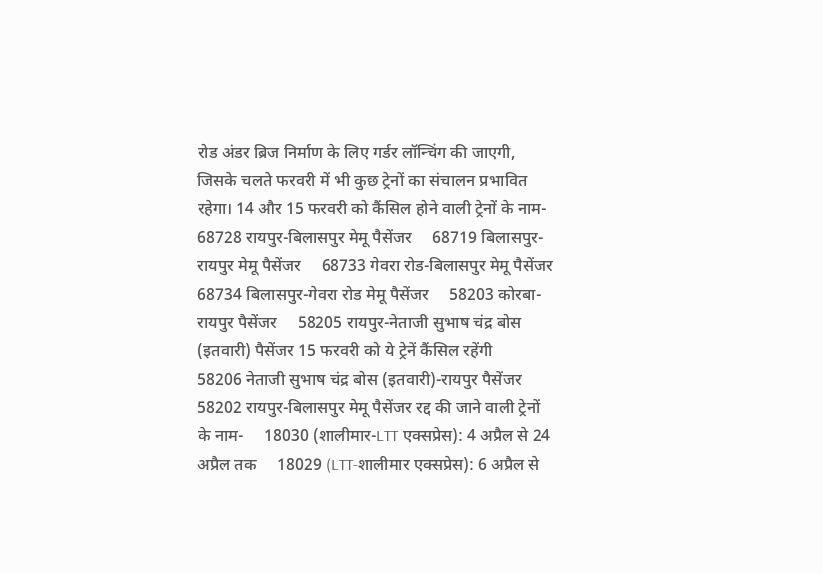रोड अंडर ब्रिज निर्माण के लिए गर्डर लॉन्चिंग की जाएगी, जिसके चलते फरवरी में भी कुछ ट्रेनों का संचालन प्रभावित रहेगा। 14 और 15 फरवरी को कैंसिल होने वाली ट्रेनों के नाम-     68728 रायपुर-बिलासपुर मेमू पैसेंजर     68719 बिलासपुर-रायपुर मेमू पैसेंजर     68733 गेवरा रोड-बिलासपुर मेमू पैसेंजर     68734 बिलासपुर-गेवरा रोड मेमू पैसेंजर     58203 कोरबा-रायपुर पैसेंजर     58205 रायपुर-नेताजी सुभाष चंद्र बोस (इतवारी) पैसेंजर 15 फरवरी को ये ट्रेनें कैंसिल रहेंगी     58206 नेताजी सुभाष चंद्र बोस (इतवारी)-रायपुर पैसेंजर     58202 रायपुर-बिलासपुर मेमू पैसेंजर रद्द की जाने वाली ट्रेनों के नाम-     18030 (शालीमार-LTT एक्सप्रेस): 4 अप्रैल से 24 अप्रैल तक     18029 (LTT-शालीमार एक्सप्रेस): 6 अप्रैल से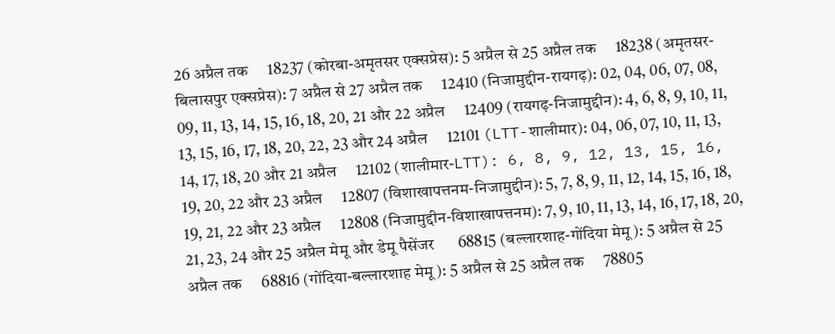26 अप्रैल तक     18237 (कोरबा-अमृतसर एक्सप्रेस): 5 अप्रैल से 25 अप्रैल तक     18238 (अमृतसर-बिलासपुर एक्सप्रेस): 7 अप्रैल से 27 अप्रैल तक     12410 (निजामुद्दीन-रायगढ़): 02, 04, 06, 07, 08, 09, 11, 13, 14, 15, 16, 18, 20, 21 और 22 अप्रैल     12409 (रायगढ़-निजामुद्दीन): 4, 6, 8, 9, 10, 11, 13, 15, 16, 17, 18, 20, 22, 23 और 24 अप्रैल     12101 (LTT-शालीमार): 04, 06, 07, 10, 11, 13, 14, 17, 18, 20 और 21 अप्रैल     12102 (शालीमार-LTT): 6, 8, 9, 12, 13, 15, 16, 19, 20, 22 और 23 अप्रैल     12807 (विशाखापत्तनम-निजामुद्दीन): 5, 7, 8, 9, 11, 12, 14, 15, 16, 18, 19, 21, 22 और 23 अप्रैल     12808 (निजामुद्दीन-विशाखापत्तनम): 7, 9, 10, 11, 13, 14, 16, 17, 18, 20, 21, 23, 24 और 25 अप्रैल मेमू और डेमू पैसेंजर      68815 (बल्लारशाह-गोंदिया मेमू): 5 अप्रैल से 25 अप्रैल तक     68816 (गोंदिया-बल्लारशाह मेमू): 5 अप्रैल से 25 अप्रैल तक     78805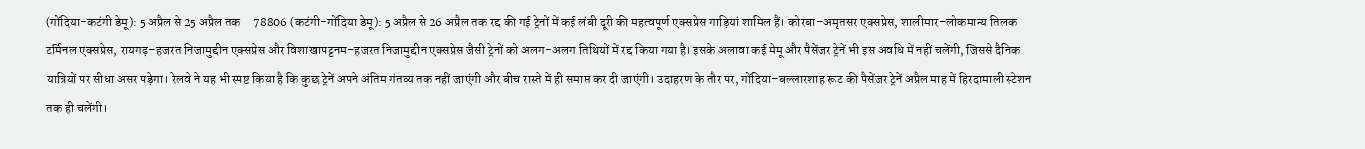(गोंदिया-कटंगी डेमू): 5 अप्रैल से 25 अप्रैल तक     78806 (कटंगी-गोंदिया डेमू): 5 अप्रैल से 26 अप्रैल तक रद्द की गई ट्रेनों में कई लंबी दूरी की महत्वपूर्ण एक्सप्रेस गाड़ियां शामिल हैं। कोरबा–अमृतसर एक्सप्रेस, शालीमार–लोकमान्य तिलक टर्मिनल एक्सप्रेस, रायगढ़–हजरत निजामुद्दीन एक्सप्रेस और विशाखापट्टनम–हजरत निजामुद्दीन एक्सप्रेस जैसी ट्रेनों को अलग-अलग तिथियों में रद्द किया गया है। इसके अलावा कई मेमू और पैसेंजर ट्रेनें भी इस अवधि में नहीं चलेंगी, जिससे दैनिक यात्रियों पर सीधा असर पड़ेगा। रेलवे ने यह भी स्पष्ट किया है कि कुछ ट्रेनें अपने अंतिम गंतव्य तक नहीं जाएंगी और बीच रास्ते में ही समाप्त कर दी जाएंगी। उदाहरण के तौर पर, गोंदिया–बल्लारशाह रूट की पैसेंजर ट्रेनें अप्रैल माह में हिरदामाली स्टेशन तक ही चलेंगी।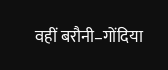वहीं बरौनी–गोंदिया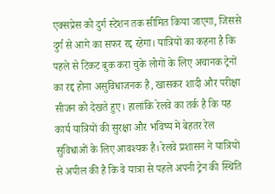एक्सप्रेस को दुर्ग स्टेशन तक सीमित किया जाएगा, जिससे दुर्ग से आगे का सफर रद्द रहेगा। यात्रियों का कहना है कि पहले से टिकट बुक करा चुके लोगों के लिए अचानक ट्रेनों का रद्द होना असुविधाजनक है, खासकर शादी और परीक्षा सीजन को देखते हुए। हालांकि रेलवे का तर्क है कि यह कार्य यात्रियों की सुरक्षा और भविष्य में बेहतर रेल सुविधाओं के लिए आवश्यक है। रेलवे प्रशासन ने यात्रियों से अपील की है कि वे यात्रा से पहले अपनी ट्रेन की स्थिति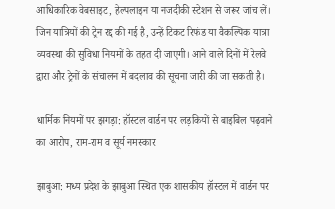आधिकारिक वेबसाइट, हेल्पलाइन या नजदीकी स्टेशन से जरूर जांच लें। जिन यात्रियों की ट्रेन रद्द की गई है, उन्हें टिकट रिफंड या वैकल्पिक यात्रा व्यवस्था की सुविधा नियमों के तहत दी जाएगी। आने वाले दिनों में रेलवे द्वारा और ट्रेनों के संचालन में बदलाव की सूचना जारी की जा सकती है।

धार्मिक नियमों पर झगड़ा: हॉस्टल वार्डन पर लड़कियों से बाइबिल पढ़वाने का आरोप, राम-राम व सूर्य नमस्कार

झाबुआ: मध्य प्रदेश के झाबुआ स्थित एक शासकीय हॉस्टल में वार्डन पर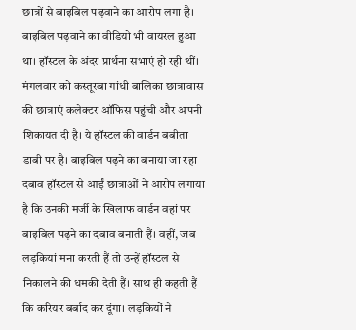छात्रों से बाइबिल पढ़वाने का आरोप लगा है। बाइबिल पढ़वाने का वीडियो भी वायरल हुआ था। हॉस्टल के अंदर प्रार्थना सभाएं हो रही थीं। मंगलवार को कस्तूरबा गांधी बालिका छात्रावास की छात्राएं कलेक्टर ऑफिस पहुंची और अपनी शिकायत दी है। ये हॉस्टल की वार्डन बबीता डाबी पर है। बाइबिल पढ़ने का बनाया जा रहा दबाव हॉस्टल से आईं छात्राओं ने आरोप लगाया है कि उनकी मर्जी के खिलाफ वार्डन वहां पर बाइबिल पढ़ने का दबाव बनाती हैं। वहीं, जब लड़कियां मना करती हैं तो उन्हें हॉस्टल से निकालने की धमकी देती हैं। साथ ही कहती हैं कि करियर बर्बाद कर दूंगा। लड़कियों ने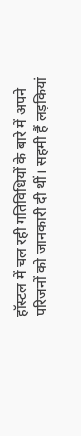हॉस्टल में चल रही गतिविधियों के बारे में अपने परिजनों को जानकारी दी थीं। सहमी हैं लड़कियां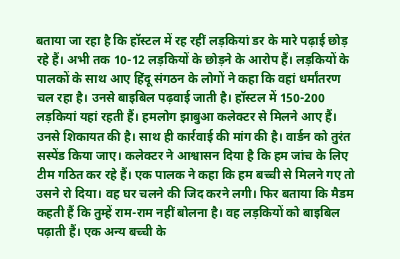बताया जा रहा है कि हॉस्टल में रह रहीं लड़कियां डर के मारे पढ़ाई छोड़ रहे हैं। अभी तक 10-12 लड़कियों के छोड़ने के आरोप हैं। लड़कियों के पालकों के साथ आए हिंदू संगठन के लोगों ने कहा कि वहां धर्मांतरण चल रहा है। उनसे बाइबिल पढ़वाई जाती है। हॉस्टल में 150-200 लड़कियां यहां रहती हैं। हमलोग झाबुआ कलेक्टर से मिलने आए हैं। उनसे शिकायत की है। साथ ही कार्रवाई की मांग की है। वार्डन को तुरंत सस्पेंड किया जाए। कलेक्टर ने आश्वासन दिया है कि हम जांच के लिए टीम गठित कर रहे हैं। एक पालक ने कहा कि हम बच्ची से मिलने गए तो उसने रो दिया। वह घर चलने की जिद करने लगी। फिर बताया कि मैडम कहती हैं कि तुम्हें राम-राम नहीं बोलना है। वह लड़कियों को बाइबिल पढ़ाती हैं। एक अन्य बच्ची के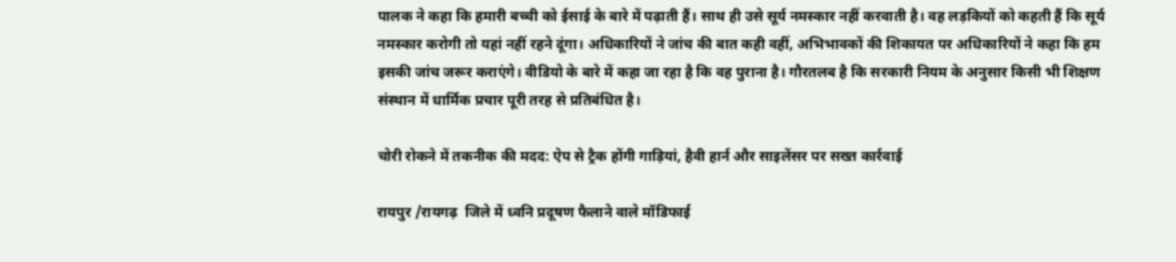पालक ने कहा कि हमारी बच्ची को ईसाई के बारे में पढ़ाती हैं। साथ ही उसे सूर्य नमस्कार नहीं करवाती है। वह लड़कियों को कहती हैं कि सूर्य नमस्कार करोगी तो यहां नहीं रहने दूंगा। अधिकारियों ने जांच की बात कही वहीं, अभिभावकों की शिकायत पर अधिकारियों ने कहा कि हम इसकी जांच जरूर कराएंगे। वीडियो के बारे में कहा जा रहा है कि वह पुराना है। गौरतलब है कि सरकारी नियम के अनुसार किसी भी शिक्षण संस्थान में धार्मिक प्रचार पूरी तरह से प्रतिबंधित है।

चोरी रोकने में तकनीक की मदद: ऐप से ट्रैक होंगी गाड़ियां, हैवी हार्न और साइलेंसर पर सख्त कार्रवाई

रायपुर /रायगढ़  जिले में ध्वनि प्रदूषण फैलाने वाले मॉडिफाई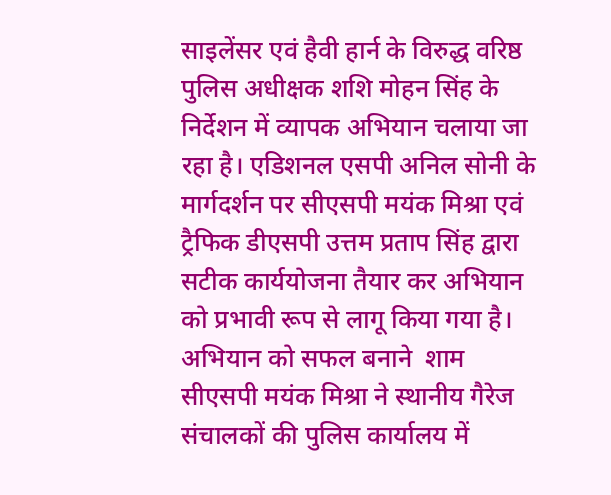साइलेंसर एवं हैवी हार्न के विरुद्ध वरिष्ठ पुलिस अधीक्षक शशि मोहन सिंह के निर्देशन में व्यापक अभियान चलाया जा रहा है। एडिशनल एसपी अनिल सोनी के मार्गदर्शन पर सीएसपी मयंक मिश्रा एवं ट्रैफिक डीएसपी उत्तम प्रताप सिंह द्वारा सटीक कार्ययोजना तैयार कर अभियान को प्रभावी रूप से लागू किया गया है। अभियान को सफल बनाने  शाम सीएसपी मयंक मिश्रा ने स्थानीय गैरेज संचालकों की पुलिस कार्यालय में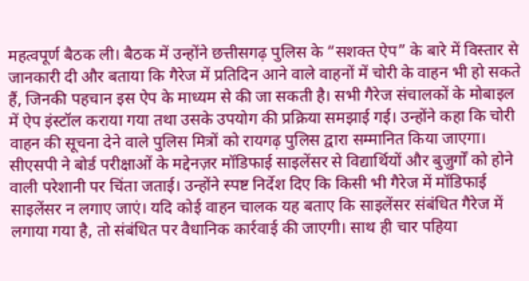महत्वपूर्ण बैठक ली। बैठक में उन्होंने छत्तीसगढ़ पुलिस के “सशक्त ऐप” के बारे में विस्तार से जानकारी दी और बताया कि गैरेज में प्रतिदिन आने वाले वाहनों में चोरी के वाहन भी हो सकते हैं, जिनकी पहचान इस ऐप के माध्यम से की जा सकती है। सभी गैरेज संचालकों के मोबाइल में ऐप इंस्टॉल कराया गया तथा उसके उपयोग की प्रक्रिया समझाई गई। उन्होंने कहा कि चोरी वाहन की सूचना देने वाले पुलिस मित्रों को रायगढ़ पुलिस द्वारा सम्मानित किया जाएगा। सीएसपी ने बोर्ड परीक्षाओं के मद्देनज़र मॉडिफाई साइलेंसर से विद्यार्थियों और बुजुर्गों को होने वाली परेशानी पर चिंता जताई। उन्होंने स्पष्ट निर्देश दिए कि किसी भी गैरेज में मॉडिफाई साइलेंसर न लगाए जाएं। यदि कोई वाहन चालक यह बताए कि साइलेंसर संबंधित गैरेज में लगाया गया है, तो संबंधित पर वैधानिक कार्रवाई की जाएगी। साथ ही चार पहिया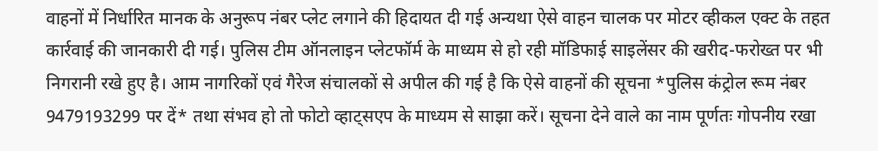वाहनों में निर्धारित मानक के अनुरूप नंबर प्लेट लगाने की हिदायत दी गई अन्यथा ऐसे वाहन चालक पर मोटर व्हीकल एक्ट के तहत कार्रवाई की जानकारी दी गई। पुलिस टीम ऑनलाइन प्लेटफॉर्म के माध्यम से हो रही मॉडिफाई साइलेंसर की खरीद-फरोख्त पर भी निगरानी रखे हुए है। आम नागरिकों एवं गैरेज संचालकों से अपील की गई है कि ऐसे वाहनों की सूचना *पुलिस कंट्रोल रूम नंबर 9479193299 पर दें* तथा संभव हो तो फोटो व्हाट्सएप के माध्यम से साझा करें। सूचना देने वाले का नाम पूर्णतः गोपनीय रखा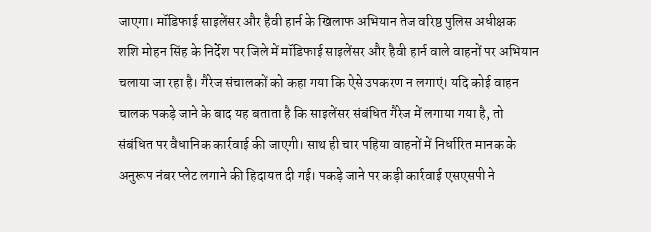जाएगा। मॉडिफाई साइलेंसर और हैवी हार्न के खिलाफ अभियान तेज वरिष्ठ पुलिस अधीक्षक शशि मोहन सिंह के निर्देश पर जिले में मॉडिफाई साइलेंसर और हैवी हार्न वाले वाहनों पर अभियान चलाया जा रहा है। गैरेज संचालकों को कहा गया कि ऐसे उपकरण न लगाएं। यदि कोई वाहन चालक पकड़े जाने के बाद यह बताता है कि साइलेंसर संबंधित गैरेज में लगाया गया है, तो संबंधित पर वैधानिक कार्रवाई की जाएगी। साथ ही चार पहिया वाहनों में निर्धारित मानक के अनुरूप नंबर प्लेट लगाने की हिदायत दी गई। पकड़े जाने पर कड़ी कार्रवाई एसएसपी ने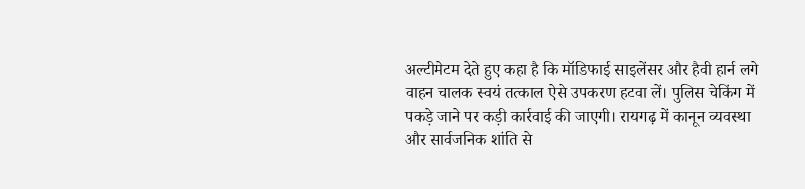अल्टीमेटम देते हुए कहा है कि मॉडिफाई साइलेंसर और हैवी हार्न लगे वाहन चालक स्वयं तत्काल ऐसे उपकरण हटवा लें। पुलिस चेकिंग में पकड़े जाने पर कड़ी कार्रवाई की जाएगी। रायगढ़ में कानून व्यवस्था और सार्वजनिक शांति से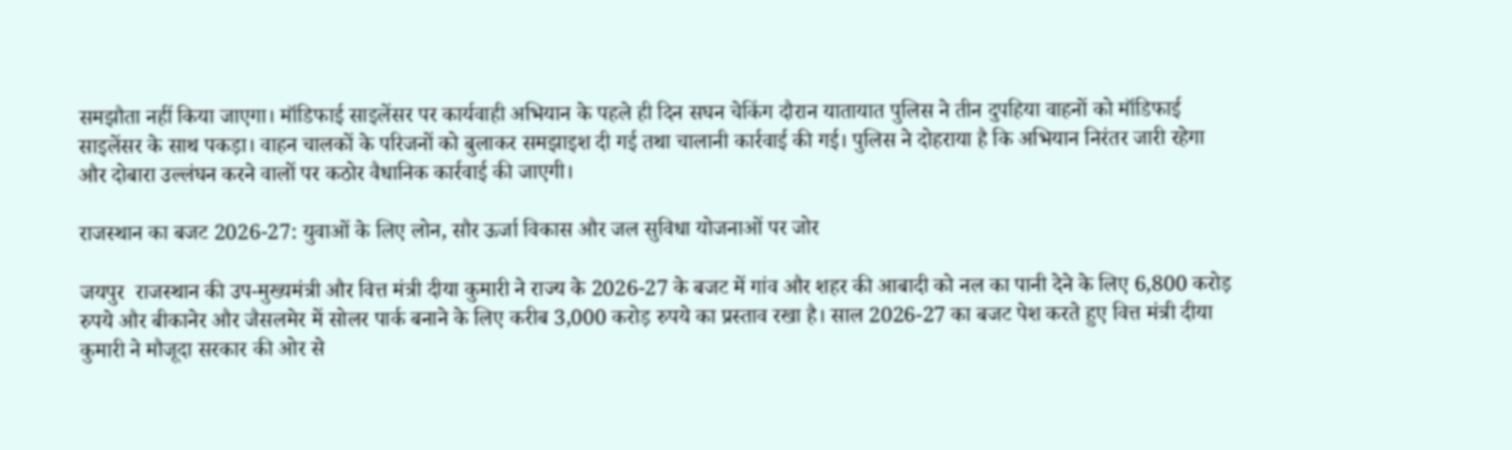समझौता नहीं किया जाएगा। मॉडिफाई साइलेंसर पर कार्यवाही अभियान के पहले ही दिन सघन चेकिंग दौरान यातायात पुलिस ने तीन दुपहिया वाहनों को मॉडिफाई साइलेंसर के साथ पकड़ा। वाहन चालकों के परिजनों को बुलाकर समझाइश दी गई तथा चालानी कार्रवाई की गई। पुलिस ने दोहराया है कि अभियान निरंतर जारी रहेगा और दोबारा उल्लंघन करने वालों पर कठोर वैधानिक कार्रवाई की जाएगी।

राजस्थान का बजट 2026-27: युवाओं के लिए लोन, सौर ऊर्जा विकास और जल सुविधा योजनाओं पर जोर

जयपुर  राजस्थान की उप-मुख्यमंत्री और वित्त मंत्री दीया कुमारी ने राज्य के 2026-27 के बजट में गांव और शहर की आबादी को नल का पानी देने के लिए 6,800 करोड़ रुपये और बीकानेर और जैसलमेर में सोलर पार्क बनाने के लिए करीब 3,000 करोड़ रुपये का प्रस्ताव रखा है। साल 2026-27 का बजट पेश करते हुए वित्त मंत्री दीया कुमारी ने मौजूदा सरकार की ओर से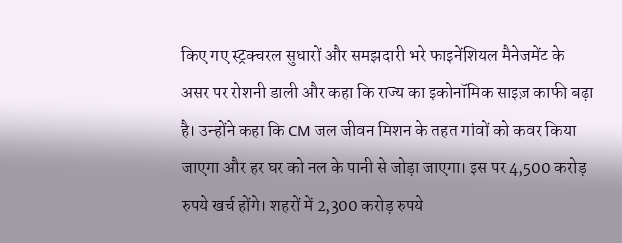किए गए स्ट्रक्चरल सुधारों और समझदारी भरे फाइनेंशियल मैनेजमेंट के असर पर रोशनी डाली और कहा कि राज्य का इकोनॉमिक साइज़ काफी बढ़ा है। उन्होंने कहा कि CM जल जीवन मिशन के तहत गांवों को कवर किया जाएगा और हर घर को नल के पानी से जोड़ा जाएगा। इस पर 4,500 करोड़ रुपये खर्च होंगे। शहरों में 2,300 करोड़ रुपये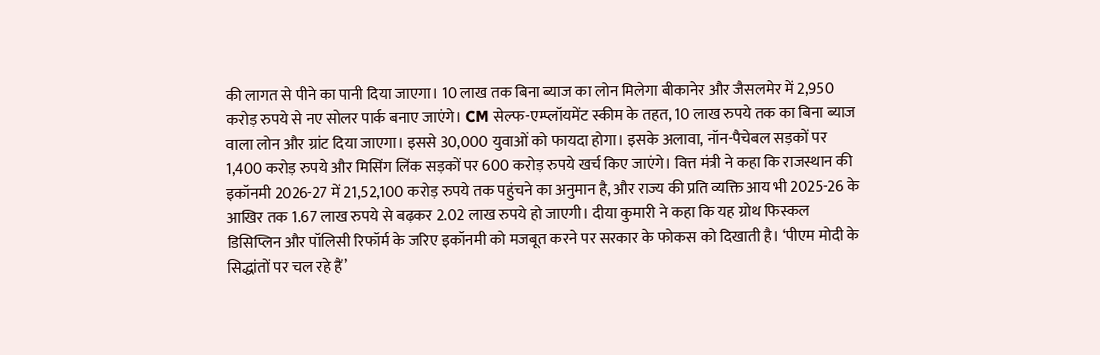की लागत से पीने का पानी दिया जाएगा। 10 लाख तक बिना ब्याज का लोन मिलेगा बीकानेर और जैसलमेर में 2,950 करोड़ रुपये से नए सोलर पार्क बनाए जाएंगे। CM सेल्फ-एम्प्लॉयमेंट स्कीम के तहत, 10 लाख रुपये तक का बिना ब्याज वाला लोन और ग्रांट दिया जाएगा। इससे 30,000 युवाओं को फायदा होगा। इसके अलावा, नॉन-पैचेबल सड़कों पर 1,400 करोड़ रुपये और मिसिंग लिंक सड़कों पर 600 करोड़ रुपये खर्च किए जाएंगे। वित्त मंत्री ने कहा कि राजस्थान की इकॉनमी 2026-27 में 21,52,100 करोड़ रुपये तक पहुंचने का अनुमान है, और राज्य की प्रति व्यक्ति आय भी 2025-26 के आखिर तक 1.67 लाख रुपये से बढ़कर 2.02 लाख रुपये हो जाएगी। दीया कुमारी ने कहा कि यह ग्रोथ फिस्कल डिसिप्लिन और पॉलिसी रिफॉर्म के जरिए इकॉनमी को मजबूत करने पर सरकार के फोकस को दिखाती है। ‘पीएम मोदी के सिद्धांतों पर चल रहे हैं’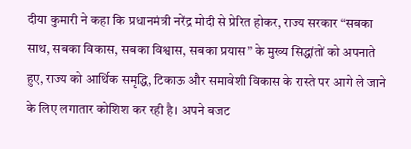दीया कुमारी ने कहा कि प्रधानमंत्री नरेंद्र मोदी से प्रेरित होकर, राज्य सरकार “सबका साथ, सबका विकास, सबका विश्वास, सबका प्रयास” के मुख्य सिद्धांतों को अपनाते हुए, राज्य को आर्थिक समृद्धि, टिकाऊ और समावेशी विकास के रास्ते पर आगे ले जाने के लिए लगातार कोशिश कर रही है। अपने बजट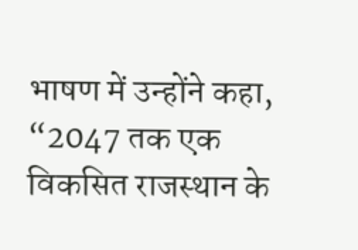भाषण में उन्होंने कहा, “2047 तक एक विकसित राजस्थान के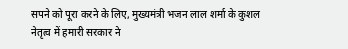सपने को पूरा करने के लिए, मुख्यमंत्री भजन लाल शर्मा के कुशल नेतृत्व में हमारी सरकार ने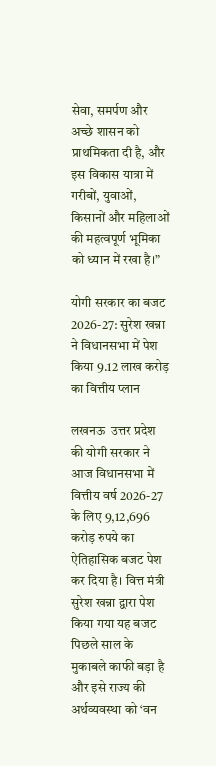सेवा, समर्पण और अच्छे शासन को प्राथमिकता दी है, और इस विकास यात्रा में गरीबों, युवाओं, किसानों और महिलाओं की महत्वपूर्ण भूमिका को ध्यान में रखा है।”

योगी सरकार का बजट 2026-27: सुरेश खन्ना ने विधानसभा में पेश किया 9.12 लाख करोड़ का वित्तीय प्लान

लखनऊ  उत्तर प्रदेश की योगी सरकार ने आज विधानसभा में वित्तीय वर्ष 2026-27 के लिए 9,12,696 करोड़ रुपये का ऐतिहासिक बजट पेश कर दिया है। वित्त मंत्री सुरेश खन्ना द्वारा पेश किया गया यह बजट पिछले साल के मुकाबले काफी बड़ा है और इसे राज्य की अर्थव्यवस्था को ‘वन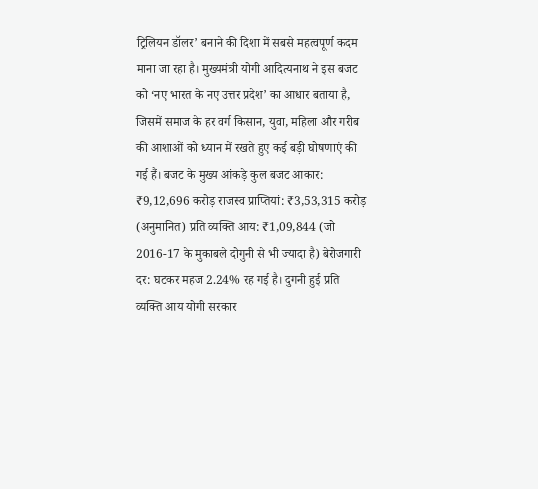ट्रिलियन डॉलर’ बनाने की दिशा में सबसे महत्वपूर्ण कदम माना जा रहा है। मुख्यमंत्री योगी आदित्यनाथ ने इस बजट को ‘नए भारत के नए उत्तर प्रदेश’ का आधार बताया है, जिसमें समाज के हर वर्ग किसान, युवा, महिला और गरीब की आशाओं को ध्यान में रखते हुए कई बड़ी घोषणाएं की गई हैं। बजट के मुख्य आंकड़े कुल बजट आकार: ₹9,12,696 करोड़ राजस्व प्राप्तियां: ₹3,53,315 करोड़ (अनुमानित) प्रति व्यक्ति आय: ₹1,09,844 (जो 2016-17 के मुकाबले दोगुनी से भी ज्यादा है) बेरोजगारी दर: घटकर महज 2.24% रह गई है। दुगनी हुई प्रति व्यक्ति आय योगी सरकार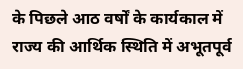के पिछले आठ वर्षों के कार्यकाल में राज्य की आर्थिक स्थिति में अभूतपूर्व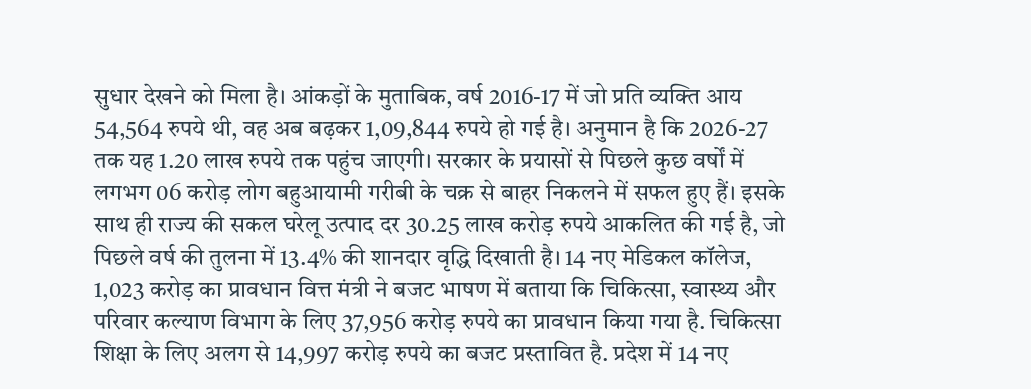सुधार देखने को मिला है। आंकड़ों के मुताबिक, वर्ष 2016-17 में जो प्रति व्यक्ति आय 54,564 रुपये थी, वह अब बढ़कर 1,09,844 रुपये हो गई है। अनुमान है कि 2026-27 तक यह 1.20 लाख रुपये तक पहुंच जाएगी। सरकार के प्रयासों से पिछले कुछ वर्षों में लगभग 06 करोड़ लोग बहुआयामी गरीबी के चक्र से बाहर निकलने में सफल हुए हैं। इसके साथ ही राज्य की सकल घरेलू उत्पाद दर 30.25 लाख करोड़ रुपये आकलित की गई है, जो पिछले वर्ष की तुलना में 13.4% की शानदार वृद्धि दिखाती है। 14 नए मेडिकल कॉलेज, 1,023 करोड़ का प्रावधान वित्त मंत्री ने बजट भाषण में बताया कि चिकित्सा, स्वास्थ्य और परिवार कल्याण विभाग के लिए 37,956 करोड़ रुपये का प्रावधान किया गया है. चिकित्सा शिक्षा के लिए अलग से 14,997 करोड़ रुपये का बजट प्रस्तावित है. प्रदेश में 14 नए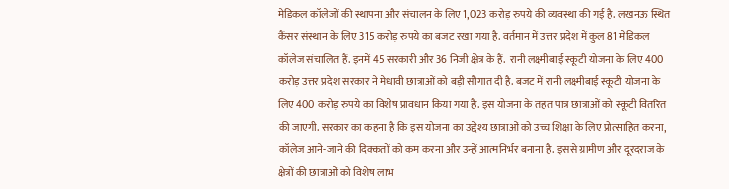मेडिकल कॉलेजों की स्थापना और संचालन के लिए 1,023 करोड़ रुपये की व्यवस्था की गई है. लखनऊ स्थित कैंसर संस्थान के लिए 315 करोड़ रुपये का बजट रखा गया है. वर्तमान में उत्तर प्रदेश में कुल 81 मेडिकल कॉलेज संचालित हैं. इनमें 45 सरकारी और 36 निजी क्षेत्र के हैं.  रानी लक्ष्मीबाई स्कूटी योजना के लिए 400 करोड़ उत्तर प्रदेश सरकार ने मेधावी छात्राओं को बड़ी सौगात दी है. बजट में रानी लक्ष्मीबाई स्कूटी योजना के लिए 400 करोड़ रुपये का विशेष प्रावधान किया गया है. इस योजना के तहत पात्र छात्राओं को स्कूटी वितरित की जाएगी. सरकार का कहना है कि इस योजना का उद्देश्य छात्राओं को उच्च शिक्षा के लिए प्रोत्साहित करना, कॉलेज आने-जाने की दिक्कतों को कम करना और उन्हें आत्मनिर्भर बनाना है. इससे ग्रामीण और दूरदराज के क्षेत्रों की छात्राओं को विशेष लाभ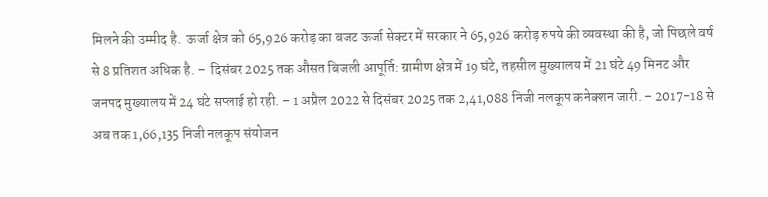मिलने की उम्मीद है.  ऊर्जा क्षेत्र को 65,926 करोड़ का बजट ऊर्जा सेक्टर में सरकार ने 65,926 करोड़ रुपये की व्यवस्था की है, जो पिछले वर्ष से 8 प्रतिशत अधिक है. –  दिसंबर 2025 तक औसत बिजली आपूर्ति: ग्रामीण क्षेत्र में 19 घंटे, तहसील मुख्यालय में 21 घंटे 49 मिनट और जनपद मुख्यालय में 24 घंटे सप्लाई हो रही. – 1 अप्रैल 2022 से दिसंबर 2025 तक 2,41,088 निजी नलकूप कनेक्शन जारी. – 2017-18 से अब तक 1,66,135 निजी नलकूप संयोजन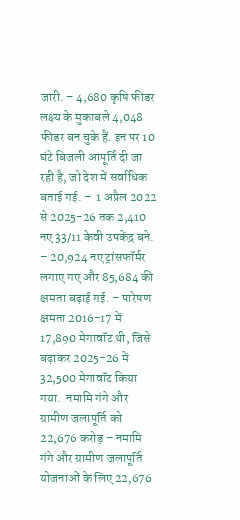जारी. – 4,680 कृषि फीडर लक्ष्य के मुकाबले 4,048 फीडर बन चुके हैं. इन पर 10 घंटे बिजली आपूर्ति दी जा रही है, जो देश में सर्वाधिक बताई गई. –  1 अप्रैल 2022 से 2025-26 तक 2,410 नए 33/11 केवी उपकेंद्र बने. – 20,924 नए ट्रांसफॉर्मर लगाए गए और 85,684 की क्षमता बढ़ाई गई. – पारेषण क्षमता 2016-17 में 17,890 मेगावॉट थी, जिसे बढ़ाकर 2025-26 में 32,500 मेगावॉट किया गया.  नमामि गंगे और ग्रामीण जलापूर्ति को 22,676 करोड़ – नमामि गंगे और ग्रामीण जलापूर्ति योजनाओं के लिए 22,676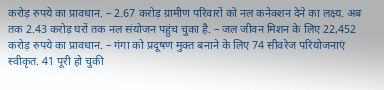करोड़ रुपये का प्रावधान. – 2.67 करोड़ ग्रामीण परिवारों को नल कनेक्शन देने का लक्ष्य. अब तक 2.43 करोड़ घरों तक नल संयोजन पहुंच चुका है. – जल जीवन मिशन के लिए 22,452 करोड़ रुपये का प्रावधान. – गंगा को प्रदूषण मुक्त बनाने के लिए 74 सीवरेज परियोजनाएं स्वीकृत. 41 पूरी हो चुकी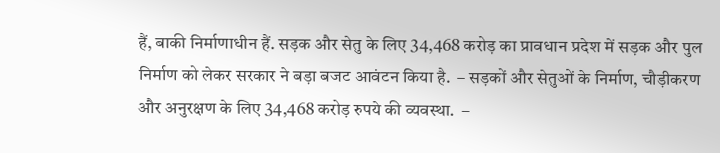हैं, बाकी निर्माणाधीन हैं. सड़क और सेतु के लिए 34,468 करोड़ का प्रावधान प्रदेश में सड़क और पुल निर्माण को लेकर सरकार ने बड़ा बजट आवंटन किया है.  – सड़कों और सेतुओं के निर्माण, चौड़ीकरण और अनुरक्षण के लिए 34,468 करोड़ रुपये की व्यवस्था.  –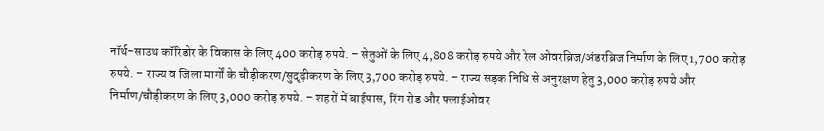नॉर्थ-साउथ कॉरिडोर के विकास के लिए 400 करोड़ रुपये. – सेतुओं के लिए 4,808 करोड़ रुपये और रेल ओवरब्रिज/अंडरब्रिज निर्माण के लिए 1,700 करोड़ रुपये. – राज्य व जिला मार्गों के चौड़ीकरण/सुदृढ़ीकरण के लिए 3,700 करोड़ रुपये. – राज्य सड़क निधि से अनुरक्षण हेतु 3,000 करोड़ रुपये और निर्माण/चौड़ीकरण के लिए 3,000 करोड़ रुपये. – शहरों में बाईपास, रिंग रोड और फ्लाईओवर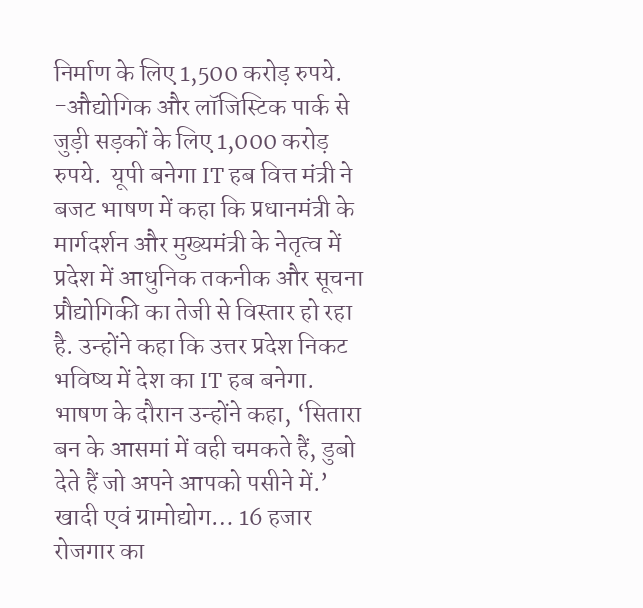निर्माण के लिए 1,500 करोड़ रुपये. -औद्योगिक और लॉजिस्टिक पार्क से जुड़ी सड़कों के लिए 1,000 करोड़ रुपये.  यूपी बनेगा IT हब वित्त मंत्री ने बजट भाषण में कहा कि प्रधानमंत्री के मार्गदर्शन और मुख्यमंत्री के नेतृत्व में प्रदेश में आधुनिक तकनीक और सूचना प्रौद्योगिकी का तेजी से विस्तार हो रहा है. उन्होंने कहा कि उत्तर प्रदेश निकट भविष्य में देश का IT हब बनेगा. भाषण के दौरान उन्होंने कहा, ‘सितारा बन के आसमां में वही चमकते हैं, डुबो देते हैं जो अपने आपको पसीने में.’  खादी एवं ग्रामोद्योग… 16 हजार रोजगार का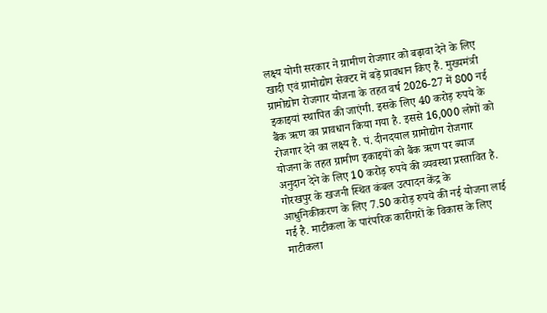लक्ष्य योगी सरकार ने ग्रामीण रोजगार को बढ़ावा देने के लिए खादी एवं ग्रामोद्योग सेक्टर में बड़े प्रावधान किए हैं. मुख्यमंत्री ग्रामोद्योग रोजगार योजना के तहत वर्ष 2026-27 में 800 नई इकाइयां स्थापित की जाएंगी. इसके लिए 40 करोड़ रुपये के बैंक ऋण का प्रावधान किया गया है. इससे 16,000 लोगों को रोजगार देने का लक्ष्य है. पं. दीनदयाल ग्रामोद्योग रोजगार योजना के तहत ग्रामीण इकाइयों को बैंक ऋण पर ब्याज अनुदान देने के लिए 10 करोड़ रुपये की व्यवस्था प्रस्तावित है. गोरखपुर के खजनी स्थित कंबल उत्पादन केंद्र के आधुनिकीकरण के लिए 7.50 करोड़ रुपये की नई योजना लाई गई है. माटीकला के पारंपरिक कारीगरों के विकास के लिए माटीकला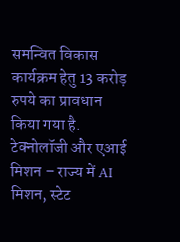समन्वित विकास कार्यक्रम हेतु 13 करोड़ रुपये का प्रावधान किया गया है.  टेक्नोलॉजी और एआई मिशन – राज्य में AI मिशन, स्टेट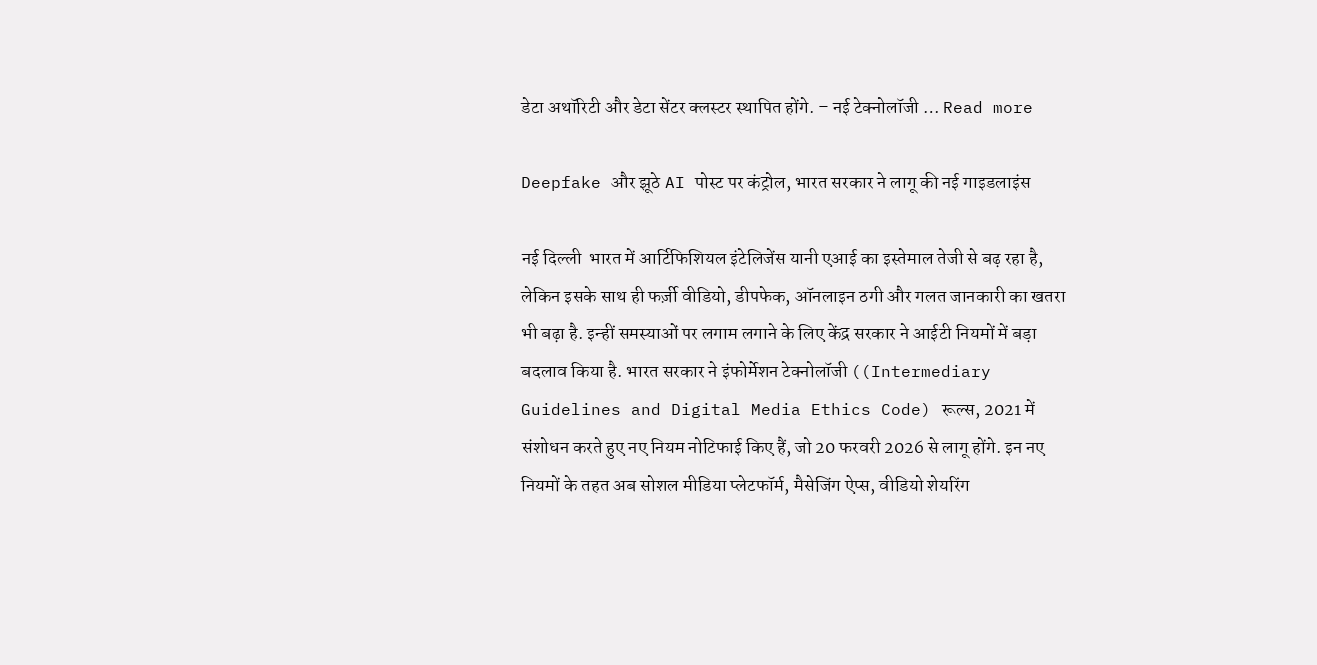डेटा अथॉरिटी और डेटा सेंटर क्लस्टर स्थापित होंगे. – नई टेक्नोलॉजी … Read more

Deepfake और झूठे AI पोस्ट पर कंट्रोल, भारत सरकार ने लागू की नई गाइडलाइंस

नई दिल्ली  भारत में आर्टिफिशियल इंटेलिजेंस यानी एआई का इस्तेमाल तेजी से बढ़ रहा है, लेकिन इसके साथ ही फर्ज़ी वीडियो, डीपफेक, ऑनलाइन ठगी और गलत जानकारी का खतरा भी बढ़ा है. इन्हीं समस्याओं पर लगाम लगाने के लिए केंद्र सरकार ने आईटी नियमों में बड़ा बदलाव किया है. भारत सरकार ने इंफोर्मेशन टेक्नोलॉजी ((Intermediary Guidelines and Digital Media Ethics Code) रूल्स, 2021 में संशोधन करते हुए नए नियम नोटिफाई किए हैं, जो 20 फरवरी 2026 से लागू होंगे. इन नए नियमों के तहत अब सोशल मीडिया प्लेटफॉर्म, मैसेजिंग ऐप्स, वीडियो शेयरिंग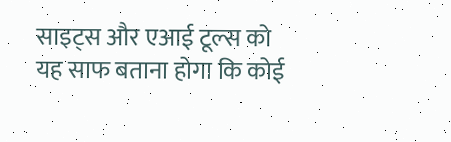साइट्स और एआई टूल्स को यह साफ बताना होगा कि कोई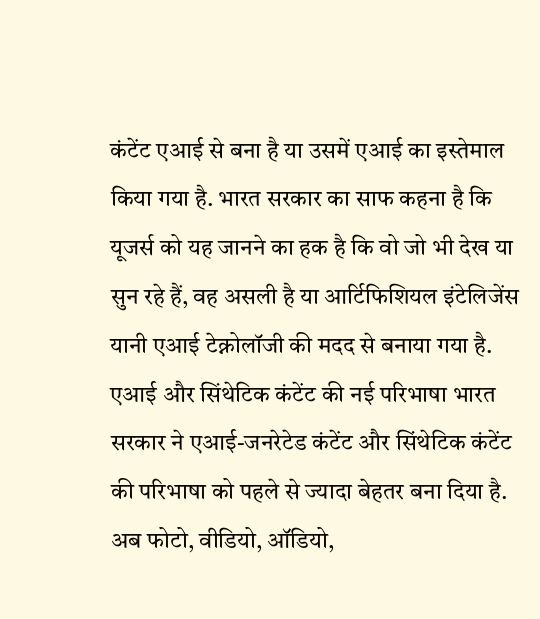कंटेंट एआई से बना है या उसमें एआई का इस्तेमाल किया गया है. भारत सरकार का साफ कहना है कि यूजर्स को यह जानने का हक है कि वो जो भी देख या सुन रहे हैं, वह असली है या आर्टिफिशियल इंटेलिजेंस यानी एआई टेक्नोलॉजी की मदद से बनाया गया है. एआई और सिंथेटिक कंटेंट की नई परिभाषा भारत सरकार ने एआई-जनरेटेड कंटेंट और सिंथेटिक कंटेंट की परिभाषा को पहले से ज्यादा बेहतर बना दिया है. अब फोटो, वीडियो, ऑडियो,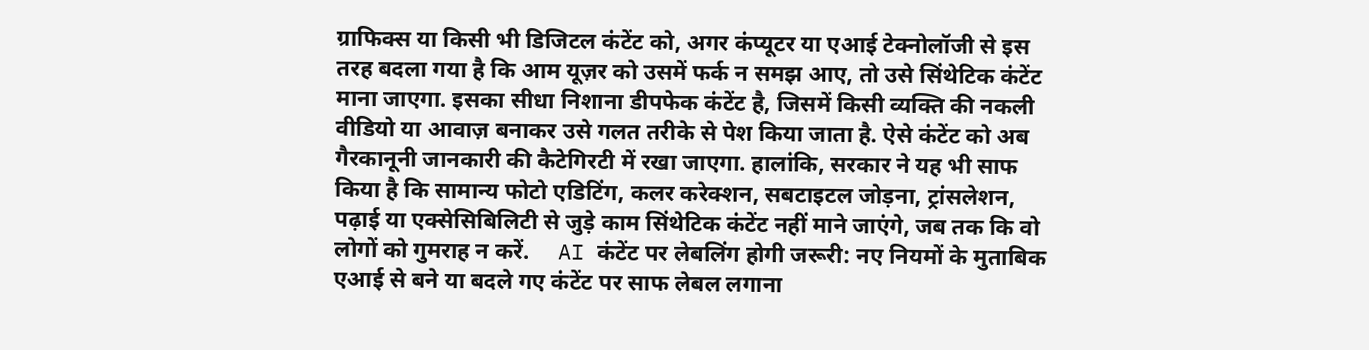ग्राफिक्स या किसी भी डिजिटल कंटेंट को, अगर कंप्यूटर या एआई टेक्नोलॉजी से इस तरह बदला गया है कि आम यूज़र को उसमें फर्क न समझ आए, तो उसे सिंथेटिक कंटेंट माना जाएगा. इसका सीधा निशाना डीपफेक कंटेंट है, जिसमें किसी व्यक्ति की नकली वीडियो या आवाज़ बनाकर उसे गलत तरीके से पेश किया जाता है. ऐसे कंटेंट को अब गैरकानूनी जानकारी की कैटेगिरटी में रखा जाएगा. हालांकि, सरकार ने यह भी साफ किया है कि सामान्य फोटो एडिटिंग, कलर करेक्शन, सबटाइटल जोड़ना, ट्रांसलेशन, पढ़ाई या एक्सेसिबिलिटी से जुड़े काम सिंथेटिक कंटेंट नहीं माने जाएंगे, जब तक कि वो लोगों को गुमराह न करें.     AI कंटेंट पर लेबलिंग होगी जरूरी: नए नियमों के मुताबिक एआई से बने या बदले गए कंटेंट पर साफ लेबल लगाना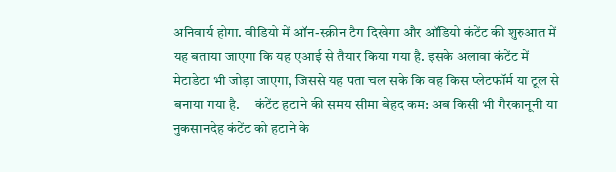अनिवार्य होगा. वीडियो में ऑन-स्क्रीन टैग दिखेगा और ऑडियो कंटेंट की शुरुआत में यह बताया जाएगा कि यह एआई से तैयार किया गया है. इसके अलावा कंटेंट में मेटाडेटा भी जोड़ा जाएगा, जिससे यह पता चल सके कि वह किस प्लेटफॉर्म या टूल से बनाया गया है.     कंटेंट हटाने की समय सीमा बेहद कम: अब किसी भी गैरकानूनी या नुकसानदेह कंटेंट को हटाने के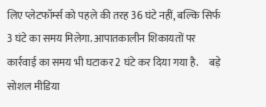लिए प्लेटफॉर्म्स को पहले की तरह 36 घंटे नहीं, बल्कि सिर्फ 3 घंटे का समय मिलेगा. आपातकालीन शिकायतों पर कार्रवाई का समय भी घटाकर 2 घंटे कर दिया गया है.     बड़े सोशल मीडिया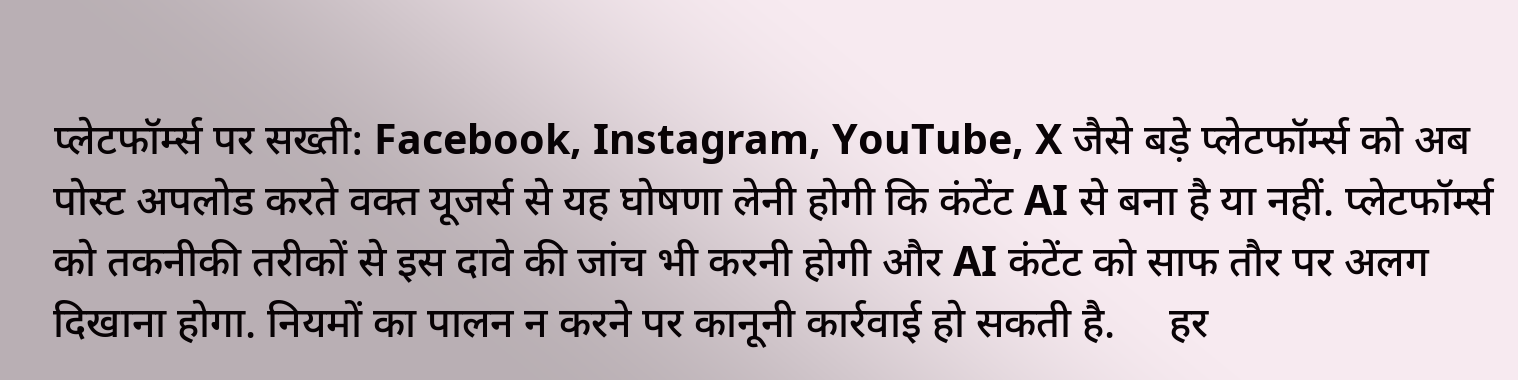प्लेटफॉर्म्स पर सख्ती: Facebook, Instagram, YouTube, X जैसे बड़े प्लेटफॉर्म्स को अब पोस्ट अपलोड करते वक्त यूजर्स से यह घोषणा लेनी होगी कि कंटेंट AI से बना है या नहीं. प्लेटफॉर्म्स को तकनीकी तरीकों से इस दावे की जांच भी करनी होगी और AI कंटेंट को साफ तौर पर अलग दिखाना होगा. नियमों का पालन न करने पर कानूनी कार्रवाई हो सकती है.     हर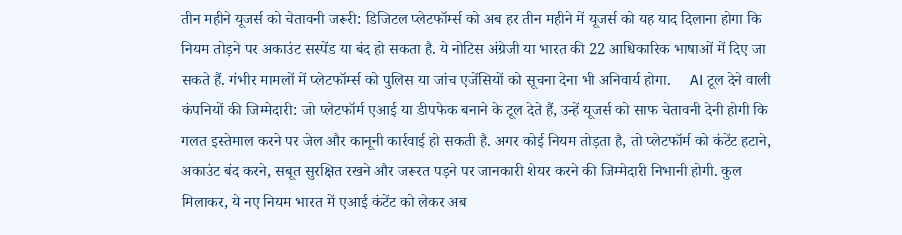तीन महीने यूजर्स को चेतावनी जरूरी: डिजिटल प्लेटफॉर्म्स को अब हर तीन महीने में यूजर्स को यह याद दिलाना होगा कि नियम तोड़ने पर अकाउंट सस्पेंड या बंद हो सकता है. ये नोटिस अंग्रेजी या भारत की 22 आधिकारिक भाषाओं में दिए जा सकते हैं. गंभीर मामलों में प्लेटफॉर्म्स को पुलिस या जांच एजेंसियों को सूचना देना भी अनिवार्य होगा.     AI टूल देने वाली कंपनियों की जिम्मेदारी: जो प्लेटफॉर्म एआई या डीपफेक बनाने के टूल देते हैं, उन्हें यूजर्स को साफ चेतावनी देनी होगी कि गलत इस्तेमाल करने पर जेल और कानूनी कार्रवाई हो सकती है. अगर कोई नियम तोड़ता है, तो प्लेटफॉर्म को कंटेंट हटाने, अकाउंट बंद करने, सबूत सुरक्षित रखने और जरूरत पड़ने पर जानकारी शेयर करने की जिम्मेदारी निभानी होगी. कुल मिलाकर, ये नए नियम भारत में एआई कंटेंट को लेकर अब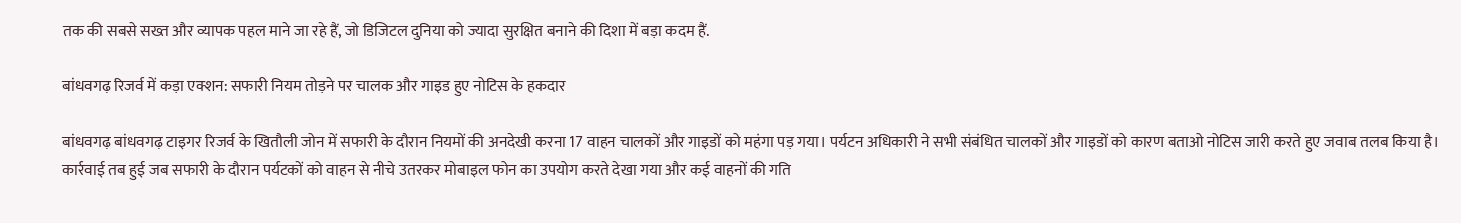तक की सबसे सख्त और व्यापक पहल माने जा रहे हैं, जो डिजिटल दुनिया को ज्यादा सुरक्षित बनाने की दिशा में बड़ा कदम हैं.

बांधवगढ़ रिजर्व में कड़ा एक्शन: सफारी नियम तोड़ने पर चालक और गाइड हुए नोटिस के हकदार

बांधवगढ़ बांधवगढ़ टाइगर रिजर्व के खितौली जोन में सफारी के दौरान नियमों की अनदेखी करना 17 वाहन चालकों और गाइडों को महंगा पड़ गया। पर्यटन अधिकारी ने सभी संबंधित चालकों और गाइडों को कारण बताओ नोटिस जारी करते हुए जवाब तलब किया है। कार्रवाई तब हुई जब सफारी के दौरान पर्यटकों को वाहन से नीचे उतरकर मोबाइल फोन का उपयोग करते देखा गया और कई वाहनों की गति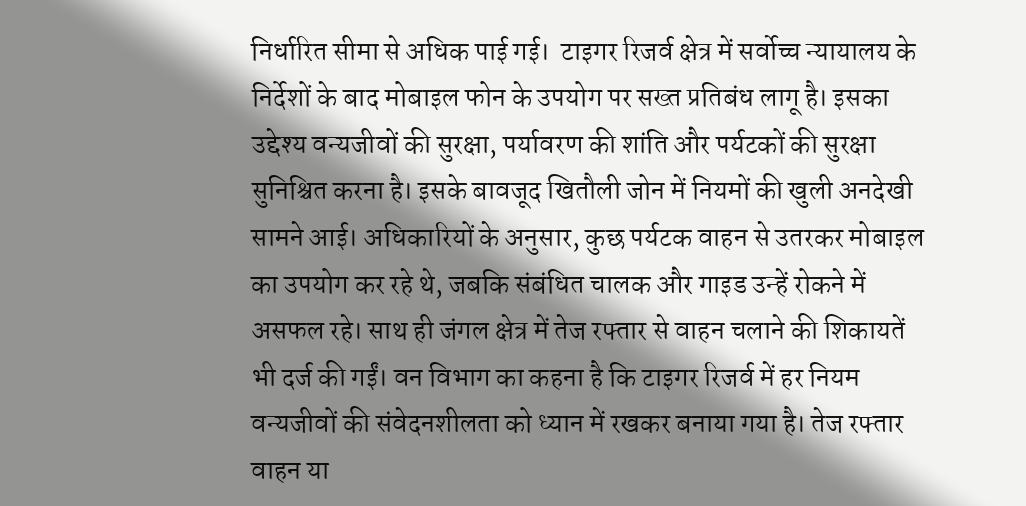निर्धारित सीमा से अधिक पाई गई।  टाइगर रिजर्व क्षेत्र में सर्वोच्च न्यायालय के निर्देशों के बाद मोबाइल फोन के उपयोग पर सख्त प्रतिबंध लागू है। इसका उद्देश्य वन्यजीवों की सुरक्षा, पर्यावरण की शांति और पर्यटकों की सुरक्षा सुनिश्चित करना है। इसके बावजूद खितौली जोन में नियमों की खुली अनदेखी सामने आई। अधिकारियों के अनुसार, कुछ पर्यटक वाहन से उतरकर मोबाइल का उपयोग कर रहे थे, जबकि संबंधित चालक और गाइड उन्हें रोकने में असफल रहे। साथ ही जंगल क्षेत्र में तेज रफ्तार से वाहन चलाने की शिकायतें भी दर्ज की गईं। वन विभाग का कहना है कि टाइगर रिजर्व में हर नियम वन्यजीवों की संवेदनशीलता को ध्यान में रखकर बनाया गया है। तेज रफ्तार वाहन या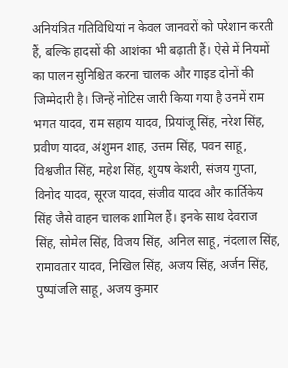अनियंत्रित गतिविधियां न केवल जानवरों को परेशान करती हैं, बल्कि हादसों की आशंका भी बढ़ाती हैं। ऐसे में नियमों का पालन सुनिश्चित करना चालक और गाइड दोनों की जिम्मेदारी है। जिन्हें नोटिस जारी किया गया है उनमें राम भगत यादव, राम सहाय यादव, प्रियांजू सिंह, नरेश सिंह, प्रवीण यादव, अंशुमन शाह, उत्तम सिंह, पवन साहू, विश्वजीत सिंह, महेश सिंह, शुयष केशरी, संजय गुप्ता, विनोद यादव, सूरज यादव, संजीव यादव और कार्तिकेय सिंह जैसे वाहन चालक शामिल हैं। इनके साथ देवराज सिंह, सोमेल सिंह, विजय सिंह, अनिल साहू, नंदलाल सिंह, रामावतार यादव, निखिल सिंह, अजय सिंह, अर्जन सिंह, पुष्पांजलि साहू, अजय कुमार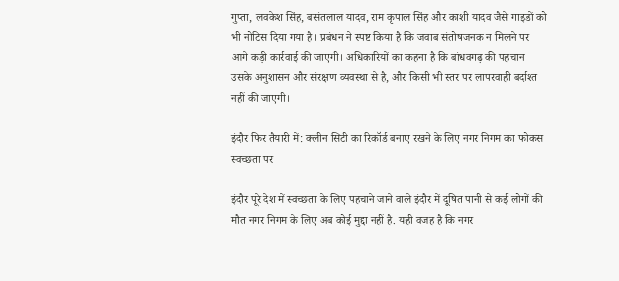गुप्ता, लवकेश सिंह, बसंतलाल यादव, राम कृपाल सिंह और काशी यादव जैसे गाइडों को भी नोटिस दिया गया है। प्रबंधन ने स्पष्ट किया है कि जवाब संतोषजनक न मिलने पर आगे कड़ी कार्रवाई की जाएगी। अधिकारियों का कहना है कि बांधवगढ़ की पहचान उसके अनुशासन और संरक्षण व्यवस्था से है, और किसी भी स्तर पर लापरवाही बर्दाश्त नहीं की जाएगी।

इंदौर फिर तैयारी में: क्लीन सिटी का रिकॉर्ड बनाए रखने के लिए नगर निगम का फोकस स्वच्छता पर

इंदौर पूरे देश में स्वच्छता के लिए पहचाने जाने वाले इंदौर में दूषित पानी से कई लोगों की मौत नगर निगम के लिए अब कोई मुद्दा नहीं है. यही वजह है कि नगर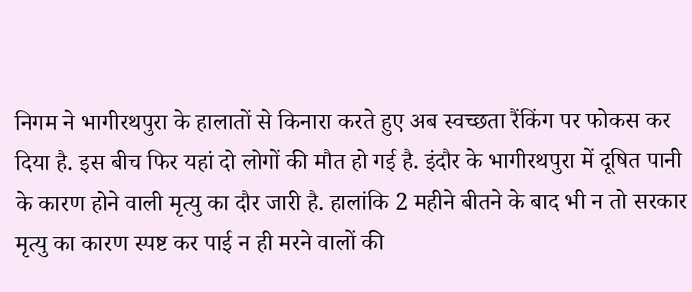निगम ने भागीरथपुरा के हालातों से किनारा करते हुए अब स्वच्छता रैंकिंग पर फोकस कर दिया है. इस बीच फिर यहां दो लोगों की मौत हो गई है. इंदौर के भागीरथपुरा में दूषित पानी के कारण होने वाली मृत्यु का दौर जारी है. हालांकि 2 महीने बीतने के बाद भी न तो सरकार मृत्यु का कारण स्पष्ट कर पाई न ही मरने वालों की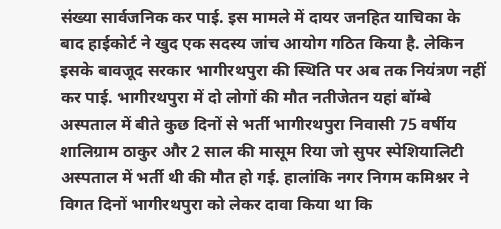संख्या सार्वजनिक कर पाई. इस मामले में दायर जनहित याचिका के बाद हाईकोर्ट ने खुद एक सदस्य जांच आयोग गठित किया है. लेकिन इसके बावजूद सरकार भागीरथपुरा की स्थिति पर अब तक नियंत्रण नहीं कर पाई. भागीरथपुरा में दो लोगों की मौत नतीजेतन यहां बॉम्बे अस्पताल में बीते कुछ दिनों से भर्ती भागीरथपुरा निवासी 75 वर्षीय शालिग्राम ठाकुर और 2 साल की मासूम रिया जो सुपर स्पेशियालिटी अस्पताल में भर्ती थी की मौत हो गई. हालांकि नगर निगम कमिश्नर ने विगत दिनों भागीरथपुरा को लेकर दावा किया था कि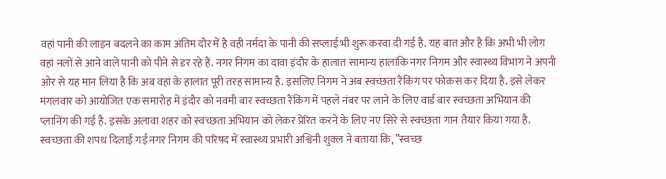वहां पानी की लाइन बदलने का काम अंतिम दौर में है वही नर्मदा के पानी की सप्लाई भी शुरू करवा दी गई है. यह बात और है कि अभी भी लोग वहां नलों से आने वाले पानी को पीने से डर रहे हैं. नगर निगम का दावा इंदौर के हालात सामान्य हालांकि नगर निगम और स्वास्थ्य विभाग ने अपनी ओर से यह मान लिया है कि अब वहां के हालात पूरी तरह सामान्य है. इसलिए निगम ने अब स्वच्छता रैंकिंग पर फोकस कर दिया है. इसे लेकर मंगलवार को आयोजित एक समारोह में इंदौर को नवमी बार स्वच्छता रैंकिंग में पहले नंबर पर लाने के लिए वार्ड बार स्वच्छता अभियान की प्लानिंग की गई है. इसके अलावा शहर को स्वच्छता अभियान को लेकर प्रेरित करने के लिए नए सिरे से स्वच्छता गान तैयार किया गया है. स्वच्छता की शपथ दिलाई गई नगर निगम की परिषद में स्वास्थ्य प्रभारी अश्विनी शुक्ल ने बताया कि, ”स्वच्छ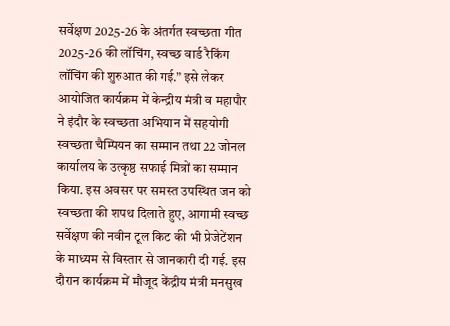सर्वेक्षण 2025-26 के अंतर्गत स्वच्छता गीत 2025-26 की लॉचिंग, स्वच्छ वार्ड रैकिंग लॉचिंग की शुरुआत की गई.” इसे लेकर आयोजित कार्यक्रम में केन्द्रीय मंत्री व महापौर ने इंदौर के स्वच्छता अभियान में सहयोगी स्वच्छता चैम्पियन का सम्मान तथा 22 जोनल कार्यालय के उत्कृष्ठ सफाई मित्रों का सम्मान किया. इस अवसर पर समस्त उपस्थित जन को स्वच्छता की शपथ दिलाते हुए, आगामी स्वच्छ सर्वेक्षण की नवीन टूल किट की भी प्रेजेटेंशन के माध्यम से विस्तार से जानकारी दी गई. इस दौरान कार्यक्रम में मौजूद केंद्रीय मंत्री मनसुख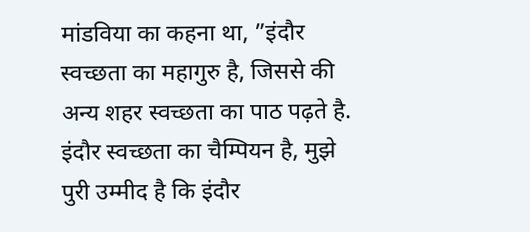मांडविया का कहना था, ”इंदौर स्वच्छता का महागुरु है, जिससे की अन्य शहर स्वच्छता का पाठ पढ़ते है. इंदौर स्वच्छता का चैम्पियन है, मुझे पुरी उम्मीद है कि इंदौर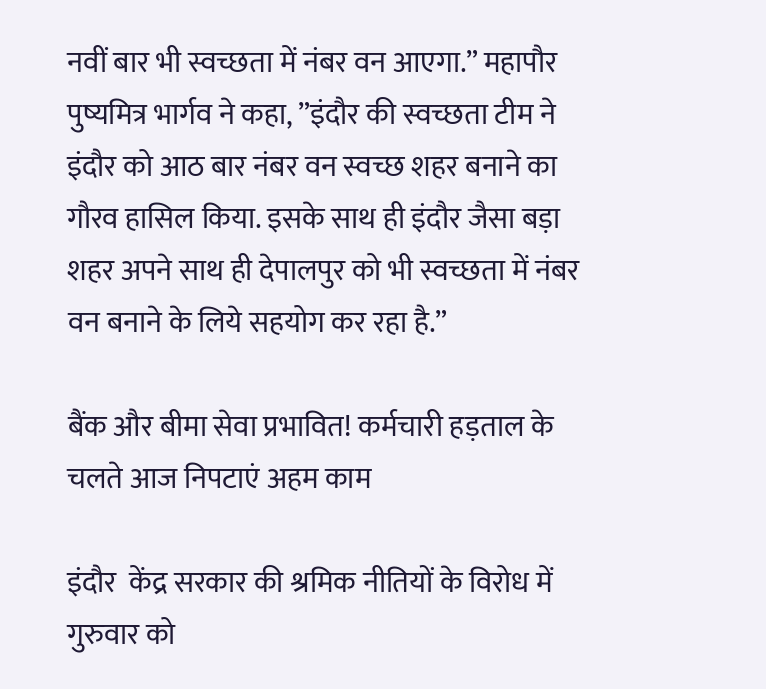नवीं बार भी स्वच्छता में नंबर वन आएगा.” महापौर पुष्यमित्र भार्गव ने कहा, ”इंदौर की स्वच्छता टीम ने इंदौर को आठ बार नंबर वन स्वच्छ शहर बनाने का गौरव हासिल किया. इसके साथ ही इंदौर जैसा बड़ा शहर अपने साथ ही देपालपुर को भी स्वच्छता में नंबर वन बनाने के लिये सहयोग कर रहा है.”

बैंक और बीमा सेवा प्रभावित! कर्मचारी हड़ताल के चलते आज निपटाएं अहम काम

इंदौर  केंद्र सरकार की श्रमिक नीतियों के विरोध में गुरुवार को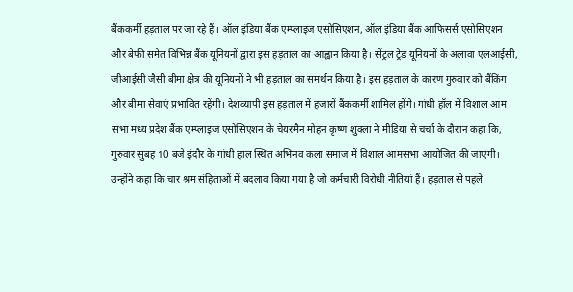बैंककर्मी हड़ताल पर जा रहे हैं। ऑल इंडिया बैंक एम्प्लाइज एसोसिएशन, ऑल इंडिया बैंक आफिसर्स एसोसिएशन और बेफी समेत विभिन्न बैंक यूनियनों द्वारा इस हड़ताल का आह्वान किया है। सेंट्रल ट्रेड यूनियनों के अलावा एलआईसी, जीआईसी जैसी बीमा क्षेत्र की यूनियनों ने भी हड़ताल का समर्थन किया है। इस हड़ताल के कारण गुरुवार को बैंकिंग और बीमा सेवाएं प्रभावित रहेंगी। देशव्यापी इस हड़ताल में हजारों बैंककर्मी शामिल होंगे। गांधी हॉल में विशाल आम सभा मध्य प्रदेश बैंक एम्प्लाइज एसोसिएशन के चेयरमैन मोहन कृष्ण शुक्ला ने मीडिया से चर्चा के दौरान कहा कि, गुरुवार सुबह 10 बजे इंदौर के गांधी हाल स्थित अभिनव कला समाज में विशाल आमसभा आयोजित की जाएगी। उन्होंने कहा कि चार श्रम संहिताओं में बदलाव किया गया है जो कर्मचारी विरोधी नीतियां हैं। हड़ताल से पहले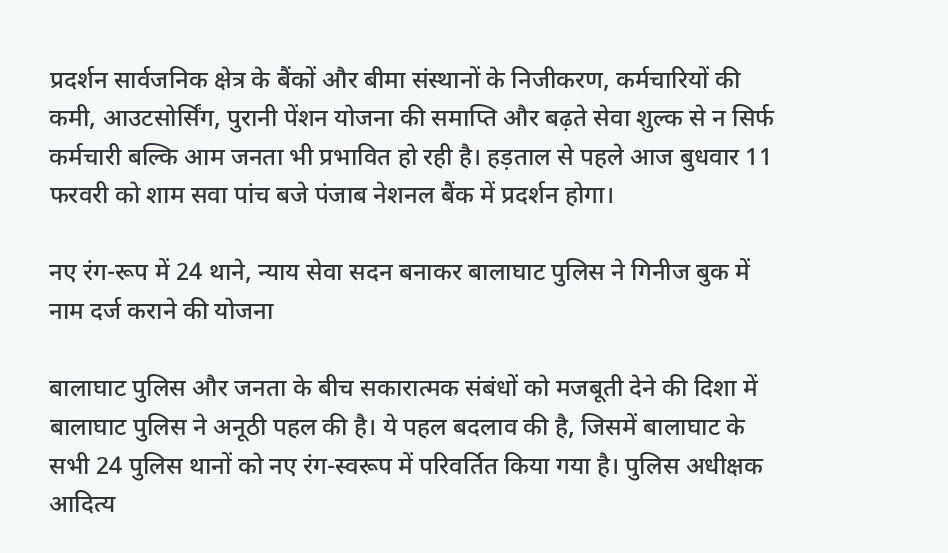प्रदर्शन सार्वजनिक क्षेत्र के बैंकों और बीमा संस्थानों के निजीकरण, कर्मचारियों की कमी, आउटसोर्सिंग, पुरानी पेंशन योजना की समाप्ति और बढ़ते सेवा शुल्क से न सिर्फ कर्मचारी बल्कि आम जनता भी प्रभावित हो रही है। हड़ताल से पहले आज बुधवार 11 फरवरी को शाम सवा पांच बजे पंजाब नेशनल बैंक में प्रदर्शन होगा।

नए रंग-रूप में 24 थाने, न्याय सेवा सदन बनाकर बालाघाट पुलिस ने गिनीज बुक में नाम दर्ज कराने की योजना

बालाघाट पुलिस और जनता के बीच सकारात्मक संबंधों को मजबूती देने की दिशा में बालाघाट पुलिस ने अनूठी पहल की है। ये पहल बदलाव की है, जिसमें बालाघाट के सभी 24 पुलिस थानों को नए रंग-स्वरूप में परिवर्तित किया गया है। पुलिस अधीक्षक आदित्य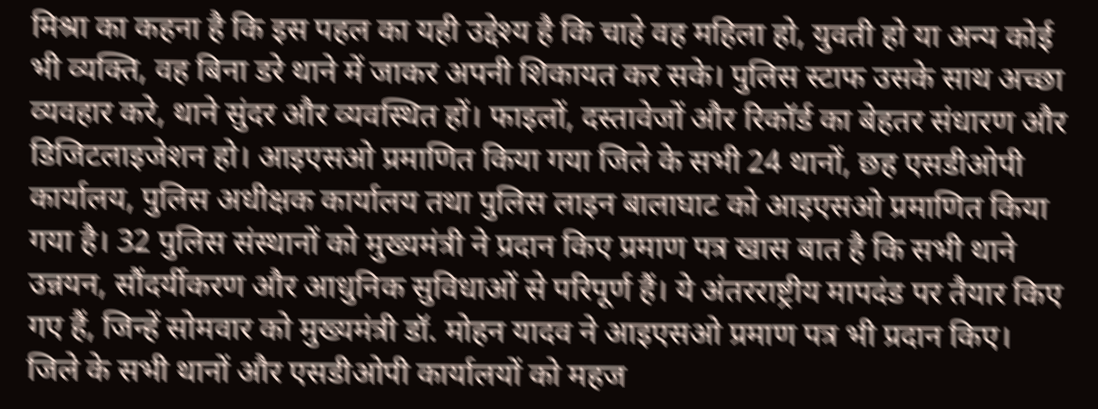मिश्रा का कहना है कि इस पहल का यही उद्देश्य है कि चाहे वह महिला हो, युवती हो या अन्य कोई भी व्यक्ति, वह बिना डरे थाने में जाकर अपनी शिकायत कर सके। पुलिस स्टाफ उसके साथ अच्छा व्यवहार करे, थाने सुंदर और व्यवस्थित हों। फाइलों, दस्तावेजों और रिकॉर्ड का बेहतर संधारण और डिजिटलाइजेशन हो। आइएसओ प्रमाणित किया गया जिले के सभी 24 थानों, छह एसडीओपी कार्यालय, पुलिस अधीक्षक कार्यालय तथा पुलिस लाइन बालाघाट को आइएसओ प्रमाणित किया गया है। 32 पुलिस संस्थानों को मुख्यमंत्री ने प्रदान किए प्रमाण पत्र खास बात है कि सभी थाने उन्नयन, सौंदर्यीकरण और आधुनिक सुविधाओं से परिपूर्ण हैं। ये अंतरराष्ट्रीय मापदंड पर तैयार किए गए हैं, जिन्हें सोमवार को मुख्यमंत्री डॉ. मोहन यादव ने आइएसओ प्रमाण पत्र भी प्रदान किए। जिले के सभी थानों और एसडीओपी कार्यालयों को महज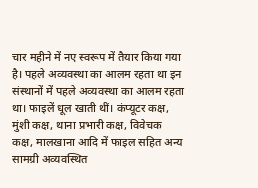चार महीने में नए स्वरूप में तैयार किया गया है। पहले अव्यवस्था का आलम रहता था इन संस्थानों में पहले अव्यवस्था का आलम रहता था। फाइलें धूल खाती थीं। कंप्यूटर कक्ष, मुंशी कक्ष, थाना प्रभारी कक्ष, विवेचक कक्ष, मालखाना आदि में फाइल सहित अन्य सामग्री अव्यवस्थित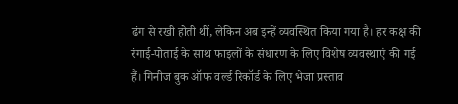ढंग से रखी होती थीं, लेकिन अब इन्हें व्यवस्थित किया गया है। हर कक्ष की रंगाई-पोताई के साथ फाइलों के संधारण के लिए विशेष व्यवस्थाएं की गई हैं। गिनीज बुक ऑफ वर्ल्ड रिकॉर्ड के लिए भेजा प्रस्ताव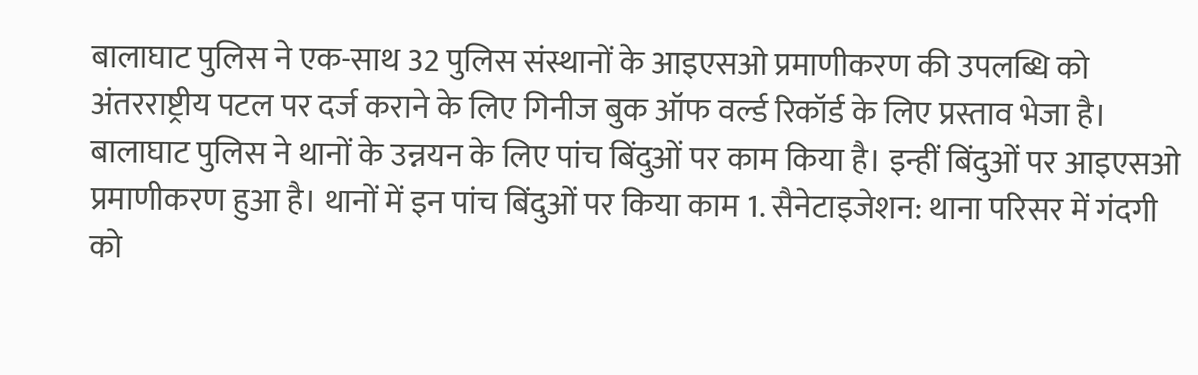बालाघाट पुलिस ने एक-साथ 32 पुलिस संस्थानों के आइएसओ प्रमाणीकरण की उपलब्धि को अंतरराष्ट्रीय पटल पर दर्ज कराने के लिए गिनीज बुक ऑफ वर्ल्ड रिकॉर्ड के लिए प्रस्ताव भेजा है। बालाघाट पुलिस ने थानों के उन्नयन के लिए पांच बिंदुओं पर काम किया है। इन्हीं बिंदुओं पर आइएसओ प्रमाणीकरण हुआ है। थानों में इन पांच बिंदुओं पर किया काम 1. सैनेटाइजेशन: थाना परिसर में गंदगी को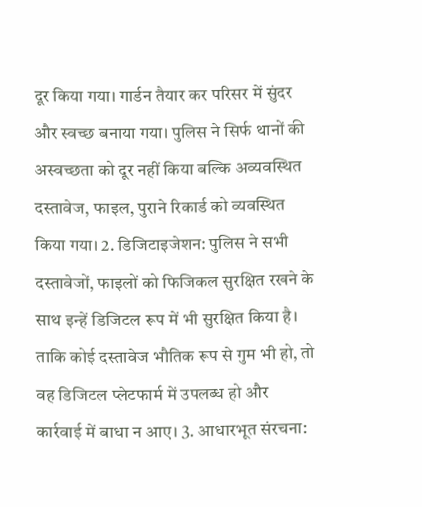दूर किया गया। गार्डन तैयार कर परिसर में सुंदर और स्वच्छ बनाया गया। पुलिस ने सिर्फ थानों की अस्वच्छता को दूर नहीं किया बल्कि अव्यवस्थित दस्तावेज, फाइल, पुराने रिकार्ड को व्यवस्थित किया गया। 2. डिजिटाइजेशन: पुलिस ने सभी दस्तावेजों, फाइलों को फिजिकल सुरक्षित रखने के साथ इन्हें डिजिटल रूप में भी सुरक्षित किया है। ताकि कोई दस्तावेज भौतिक रूप से गुम भी हो, तो वह डिजिटल प्लेटफार्म में उपलब्ध हो और कार्रवाई में बाधा न आए। 3. आधारभूत संरचना: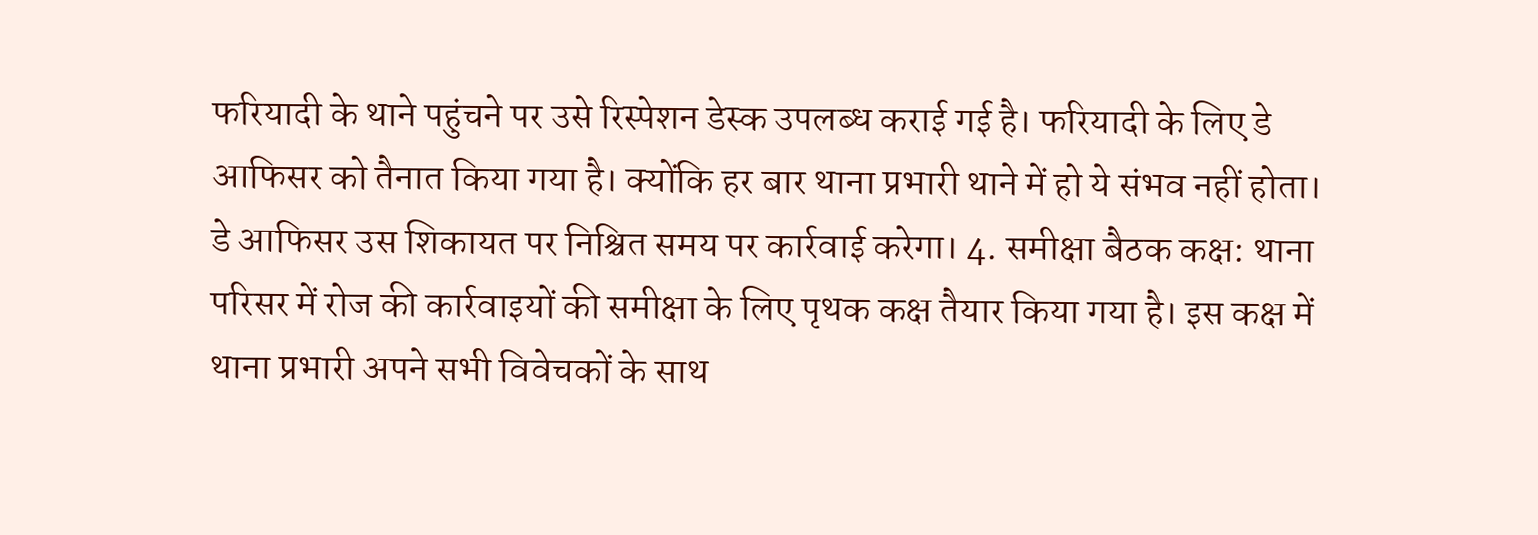फरियादी के थाने पहुंचने पर उसे रिस्पेशन डेस्क उपलब्ध कराई गई है। फरियादी के लिए डे आफिसर को तैनात किया गया है। क्योंकि हर बार थाना प्रभारी थाने में हो ये संभव नहीं होता। डे आफिसर उस शिकायत पर निश्चित समय पर कार्रवाई करेगा। 4. समीक्षा बैठक कक्ष: थाना परिसर में रोज की कार्रवाइयों की समीक्षा के लिए पृथक कक्ष तैयार किया गया है। इस कक्ष में थाना प्रभारी अपने सभी विवेचकों के साथ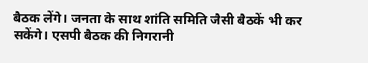बैठक लेंगे। जनता के साथ शांति समिति जैसी बैठकें भी कर सकेंगे। एसपी बैठक की निगरानी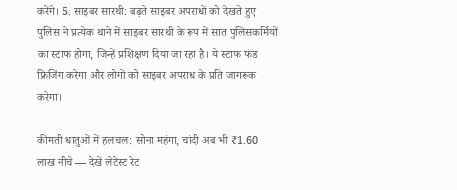करेंगे। 5. साइबर सारथी: बढ़ते साइबर अपराधों को देखते हुए पुलिस ने प्रत्येक थाने में साइबर सारथी के रूप में सात पुलिसकर्मियों का स्टाफ होगा, जिन्हें प्रशिक्षण दिया जा रहा है। ये स्टाफ फंड फ्रिजिंग करेगा और लोगों को साइबर अपराध के प्रति जागरूक करेगा।

कीमती धातुओं में हलचल: सोना महंगा, चांदी अब भी ₹1.60 लाख नीचे — देखें लेटेस्ट रेट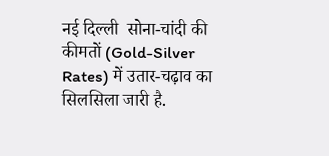नई दिल्ली  सोना-चांदी की कीमतों (Gold-Silver Rates) में उतार-चढ़ाव का सिलसिला जारी है.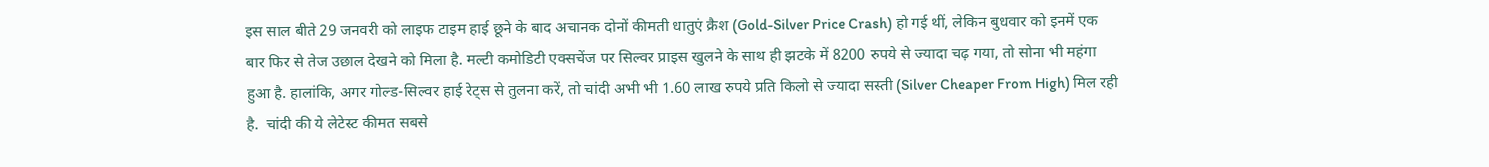इस साल बीते 29 जनवरी को लाइफ टाइम हाई छूने के बाद अचानक दोनों कीमती धातुएं क्रैश (Gold-Silver Price Crash) हो गई थीं, लेकिन बुधवार को इनमें एक बार फिर से तेज उछाल देखने को मिला है. मल्टी कमोडिटी एक्सचेंज पर सिल्वर प्राइस खुलने के साथ ही झटके में 8200 रुपये से ज्यादा चढ़ गया, तो सोना भी महंगा हुआ है. हालांकि, अगर गोल्ड-सिल्वर हाई रेट्स से तुलना करें, तो चांदी अभी भी 1.60 लाख रुपये प्रति किलो से ज्यादा सस्ती (Silver Cheaper From High) मिल रही है.  चांदी की ये लेटेस्ट कीमत सबसे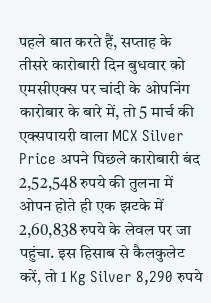पहले बात करते हैं, सप्ताह के तीसरे कारोबारी दिन बुधवार को एमसीएक्स पर चांदी के ओपनिंग कारोबार के बारे में, तो 5 मार्च की एक्सपायरी वाला MCX Silver Price अपने पिछले कारोबारी बंद 2,52,548 रुपये की तुलना में ओपन होते ही एक झटके में 2,60,838 रुपये के लेवल पर जा पहुंचा. इस हिसाब से कैलकुलेट करें, तो 1 Kg Silver 8,290 रुपये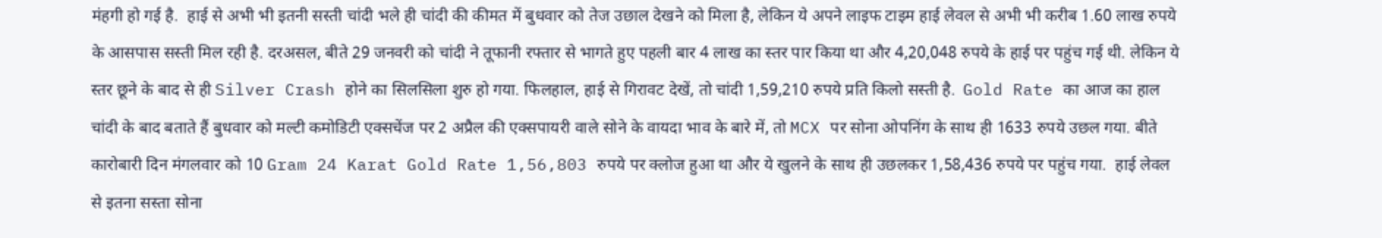मंहगी हो गई है.  हाई से अभी भी इतनी सस्ती चांदी भले ही चांदी की कीमत में बुधवार को तेज उछाल देखने को मिला है, लेकिन ये अपने लाइफ टाइम हाई लेवल से अभी भी करीब 1.60 लाख रुपये के आसपास सस्ती मिल रही है. दरअसल, बीते 29 जनवरी को चांदी ने तूफानी रफ्तार से भागते हुए पहली बार 4 लाख का स्तर पार किया था और 4,20,048 रुपये के हाई पर पहुंच गई थी. लेकिन ये स्तर छूने के बाद से ही Silver Crash होने का सिलसिला शुरु हो गया. फिलहाल, हाई से गिरावट देखें, तो चांदी 1,59,210 रुपये प्रति किलो सस्ती है.  Gold Rate का आज का हाल  चांदी के बाद बताते हैं बुधवार को मल्टी कमोडिटी एक्सचेंज पर 2 अप्रैल की एक्सपायरी वाले सोने के वायदा भाव के बारे में, तो MCX पर सोना ओपनिंग के साथ ही 1633 रुपये उछल गया. बीते कारोबारी दिन मंगलवार को 10 Gram 24 Karat Gold Rate 1,56,803 रुपये पर क्लोज हुआ था और ये खुलने के साथ ही उछलकर 1,58,436 रुपये पर पहुंच गया.  हाई लेवल से इतना सस्ता सोना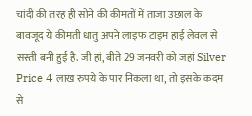चांदी की तरह ही सोने की कीमतों में ताजा उछाल के बावजूद ये कीमती धातु अपने लाइफ टाइम हाई लेवल से सस्ती बनी हुई है. जी हां, बीते 29 जनवरी को जहां Silver Price 4 लाख रुपये के पार निकला था, तो इसके कदम से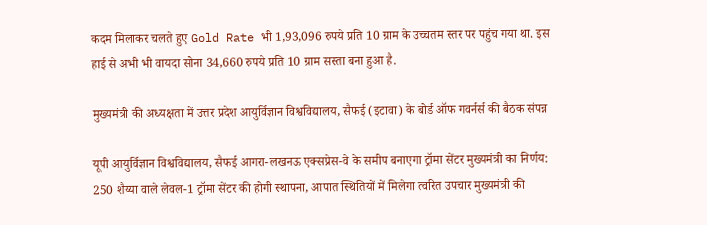कदम मिलाकर चलते हुए Gold Rate भी 1,93,096 रुपये प्रति 10 ग्राम के उच्चतम स्तर पर पहुंच गया था. इस हाई से अभी भी वायदा सोना 34,660 रुपये प्रति 10 ग्राम सस्ता बना हुआ है.

मुख्यमंत्री की अध्यक्षता में उत्तर प्रदेश आयुर्विज्ञान विश्वविद्यालय, सैफई (इटावा) के बोर्ड ऑफ गवर्नर्स की बैठक संपन्न

यूपी आयुर्विज्ञान विश्वविद्यालय, सैफई आगरा-लखनऊ एक्सप्रेस-वे के समीप बनाएगा ट्रॉमा सेंटर मुख्यमंत्री का निर्णय: 250 शैय्या वाले लेवल-1 ट्रॉमा सेंटर की होगी स्थापना, आपात स्थितियों में मिलेगा त्वरित उपचार मुख्यमंत्री की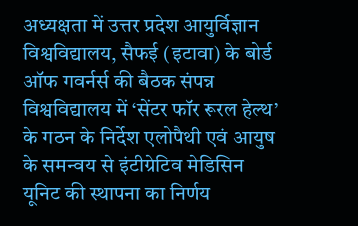अध्यक्षता में उत्तर प्रदेश आयुर्विज्ञान विश्वविद्यालय, सैफई (इटावा) के बोर्ड ऑफ गवर्नर्स की बैठक संपन्न विश्वविद्यालय में ‘सेंटर फॉर रूरल हेल्थ’ के गठन के निर्देश एलोपैथी एवं आयुष के समन्वय से इंटीग्रेटिव मेडिसिन यूनिट की स्थापना का निर्णय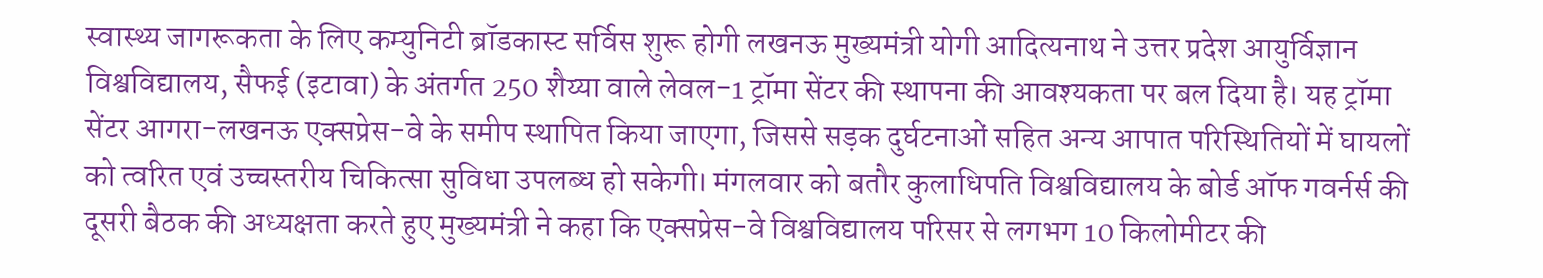स्वास्थ्य जागरूकता के लिए कम्युनिटी ब्रॉडकास्ट सर्विस शुरू होगी लखनऊ मुख्यमंत्री योगी आदित्यनाथ ने उत्तर प्रदेश आयुर्विज्ञान विश्वविद्यालय, सैफई (इटावा) के अंतर्गत 250 शैय्या वाले लेवल-1 ट्रॉमा सेंटर की स्थापना की आवश्यकता पर बल दिया है। यह ट्रॉमा सेंटर आगरा-लखनऊ एक्सप्रेस-वे के समीप स्थापित किया जाएगा, जिससे सड़क दुर्घटनाओं सहित अन्य आपात परिस्थितियों में घायलों को त्वरित एवं उच्चस्तरीय चिकित्सा सुविधा उपलब्ध हो सकेगी। मंगलवार को बतौर कुलाधिपति विश्वविद्यालय के बोर्ड ऑफ गवर्नर्स की दूसरी बैठक की अध्यक्षता करते हुए मुख्यमंत्री ने कहा कि एक्सप्रेस-वे विश्वविद्यालय परिसर से लगभग 10 किलोमीटर की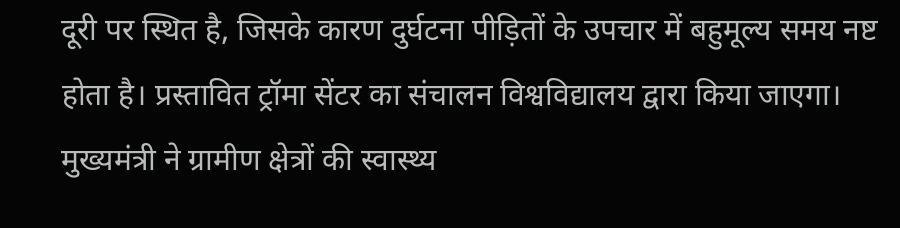दूरी पर स्थित है, जिसके कारण दुर्घटना पीड़ितों के उपचार में बहुमूल्य समय नष्ट होता है। प्रस्तावित ट्रॉमा सेंटर का संचालन विश्वविद्यालय द्वारा किया जाएगा। मुख्यमंत्री ने ग्रामीण क्षेत्रों की स्वास्थ्य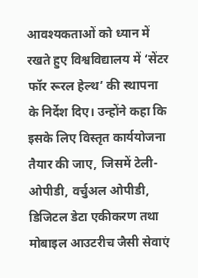आवश्यकताओं को ध्यान में रखते हुए विश्वविद्यालय में ‘सेंटर फॉर रूरल हेल्थ’ की स्थापना के निर्देश दिए। उन्होंने कहा कि इसके लिए विस्तृत कार्ययोजना तैयार की जाए, जिसमें टेली-ओपीडी, वर्चुअल ओपीडी, डिजिटल डेटा एकीकरण तथा मोबाइल आउटरीच जैसी सेवाएं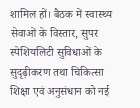शामिल हों। बैठक में स्वास्थ्य सेवाओं के विस्तार, सुपर स्पेशियलिटी सुविधाओं के सुदृढ़ीकरण तथा चिकित्सा शिक्षा एवं अनुसंधान को नई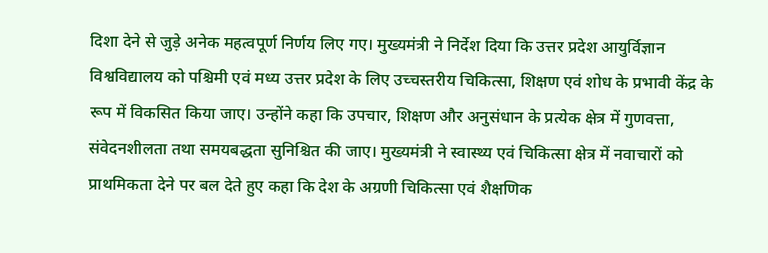दिशा देने से जुड़े अनेक महत्वपूर्ण निर्णय लिए गए। मुख्यमंत्री ने निर्देश दिया कि उत्तर प्रदेश आयुर्विज्ञान विश्वविद्यालय को पश्चिमी एवं मध्य उत्तर प्रदेश के लिए उच्चस्तरीय चिकित्सा, शिक्षण एवं शोध के प्रभावी केंद्र के रूप में विकसित किया जाए। उन्होंने कहा कि उपचार, शिक्षण और अनुसंधान के प्रत्येक क्षेत्र में गुणवत्ता, संवेदनशीलता तथा समयबद्धता सुनिश्चित की जाए। मुख्यमंत्री ने स्वास्थ्य एवं चिकित्सा क्षेत्र में नवाचारों को प्राथमिकता देने पर बल देते हुए कहा कि देश के अग्रणी चिकित्सा एवं शैक्षणिक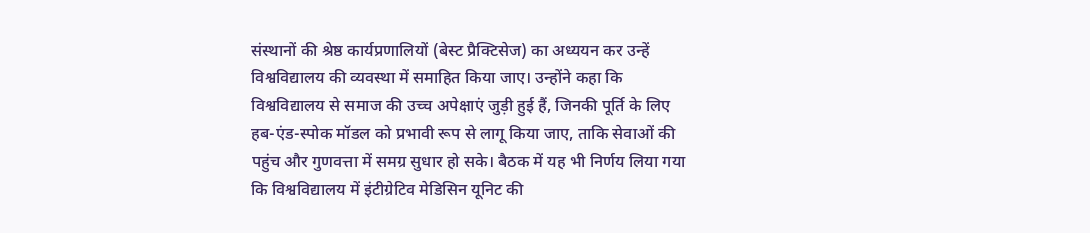संस्थानों की श्रेष्ठ कार्यप्रणालियों (बेस्ट प्रैक्टिसेज) का अध्ययन कर उन्हें विश्वविद्यालय की व्यवस्था में समाहित किया जाए। उन्होंने कहा कि विश्वविद्यालय से समाज की उच्च अपेक्षाएं जुड़ी हुई हैं, जिनकी पूर्ति के लिए हब-एंड-स्पोक मॉडल को प्रभावी रूप से लागू किया जाए, ताकि सेवाओं की पहुंच और गुणवत्ता में समग्र सुधार हो सके। बैठक में यह भी निर्णय लिया गया कि विश्वविद्यालय में इंटीग्रेटिव मेडिसिन यूनिट की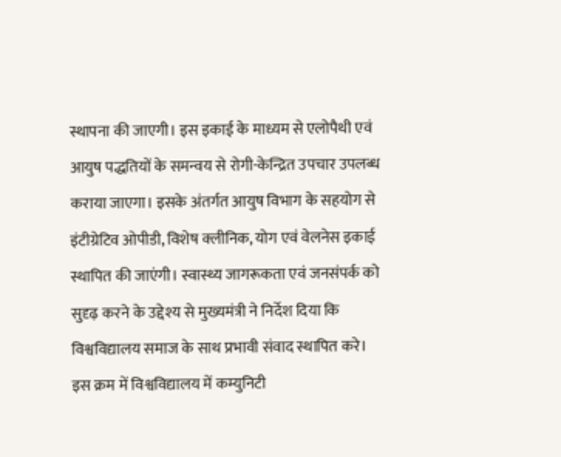स्थापना की जाएगी। इस इकाई के माध्यम से एलोपैथी एवं आयुष पद्धतियों के समन्वय से रोगी-केन्द्रित उपचार उपलब्ध कराया जाएगा। इसके अंतर्गत आयुष विभाग के सहयोग से इंटीग्रेटिव ओपीडी, विशेष क्लीनिक, योग एवं वेलनेस इकाई स्थापित की जाएंगी। स्वास्थ्य जागरूकता एवं जनसंपर्क को सुदृढ़ करने के उद्देश्य से मुख्यमंत्री ने निर्देश दिया कि विश्वविद्यालय समाज के साथ प्रभावी संवाद स्थापित करे। इस क्रम में विश्वविद्यालय में कम्युनिटी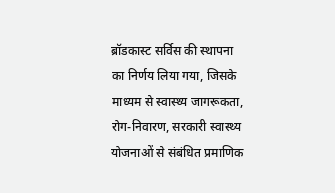ब्रॉडकास्ट सर्विस की स्थापना का निर्णय लिया गया, जिसके माध्यम से स्वास्थ्य जागरूकता, रोग-निवारण, सरकारी स्वास्थ्य योजनाओं से संबंधित प्रमाणिक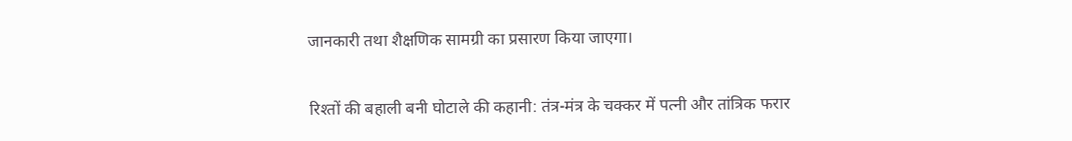जानकारी तथा शैक्षणिक सामग्री का प्रसारण किया जाएगा।

रिश्तों की बहाली बनी घोटाले की कहानी: तंत्र-मंत्र के चक्कर में पत्नी और तांत्रिक फरार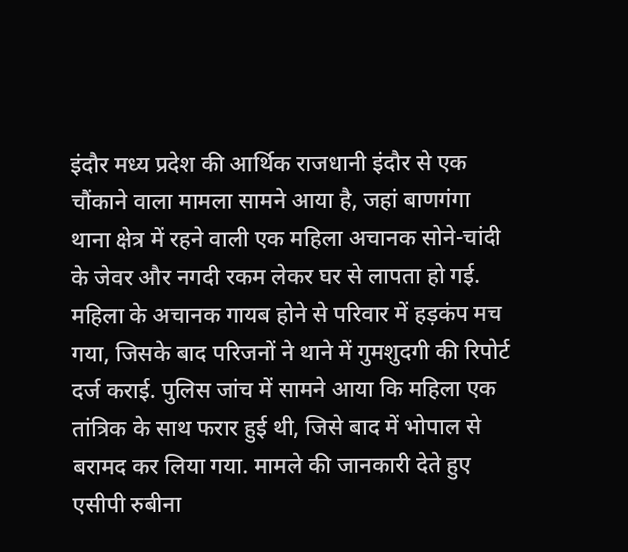इंदौर मध्य प्रदेश की आर्थिक राजधानी इंदौर से एक चौंकाने वाला मामला सामने आया है, जहां बाणगंगा थाना क्षेत्र में रहने वाली एक महिला अचानक सोने-चांदी के जेवर और नगदी रकम लेकर घर से लापता हो गई. महिला के अचानक गायब होने से परिवार में हड़कंप मच गया, जिसके बाद परिजनों ने थाने में गुमशुदगी की रिपोर्ट दर्ज कराई. पुलिस जांच में सामने आया कि महिला एक तांत्रिक के साथ फरार हुई थी, जिसे बाद में भोपाल से बरामद कर लिया गया. मामले की जानकारी देते हुए एसीपी रुबीना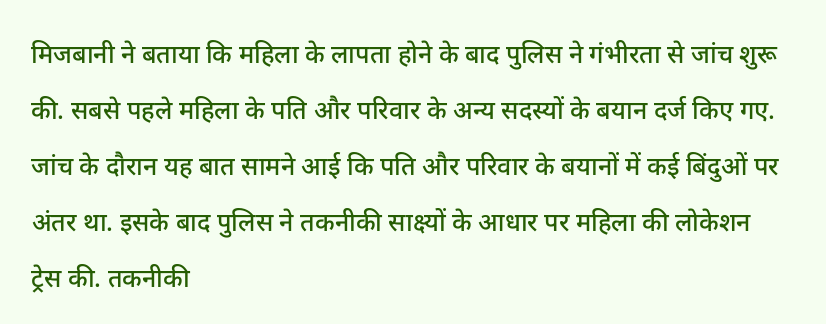मिजबानी ने बताया कि महिला के लापता होने के बाद पुलिस ने गंभीरता से जांच शुरू की. सबसे पहले महिला के पति और परिवार के अन्य सदस्यों के बयान दर्ज किए गए. जांच के दौरान यह बात सामने आई कि पति और परिवार के बयानों में कई बिंदुओं पर अंतर था. इसके बाद पुलिस ने तकनीकी साक्ष्यों के आधार पर महिला की लोकेशन ट्रेस की. तकनीकी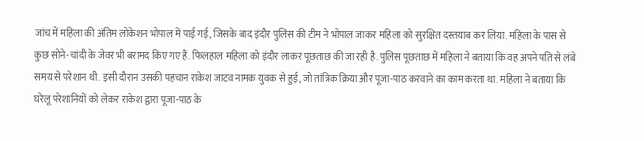जांच में महिला की अंतिम लोकेशन भोपाल में पाई गई, जिसके बाद इंदौर पुलिस की टीम ने भोपाल जाकर महिला को सुरक्षित दस्तयाब कर लिया. महिला के पास से कुछ सोने-चांदी के जेवर भी बरामद किए गए हैं. फिलहाल महिला को इंदौर लाकर पूछताछ की जा रही है. पुलिस पूछताछ में महिला ने बताया कि वह अपने पति से लंबे समय से परेशान थी. इसी दौरान उसकी पहचान राकेश जाटव नामक युवक से हुई, जो तांत्रिक क्रिया और पूजा-पाठ करवाने का काम करता था. महिला ने बताया कि घरेलू परेशानियों को लेकर राकेश द्वारा पूजा-पाठ के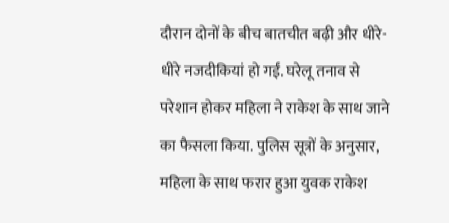दौरान दोनों के बीच बातचीत बढ़ी और धीरे-धीरे नजदीकियां हो गईं. घरेलू तनाव से परेशान होकर महिला ने राकेश के साथ जाने का फैसला किया. पुलिस सूत्रों के अनुसार, महिला के साथ फरार हुआ युवक राकेश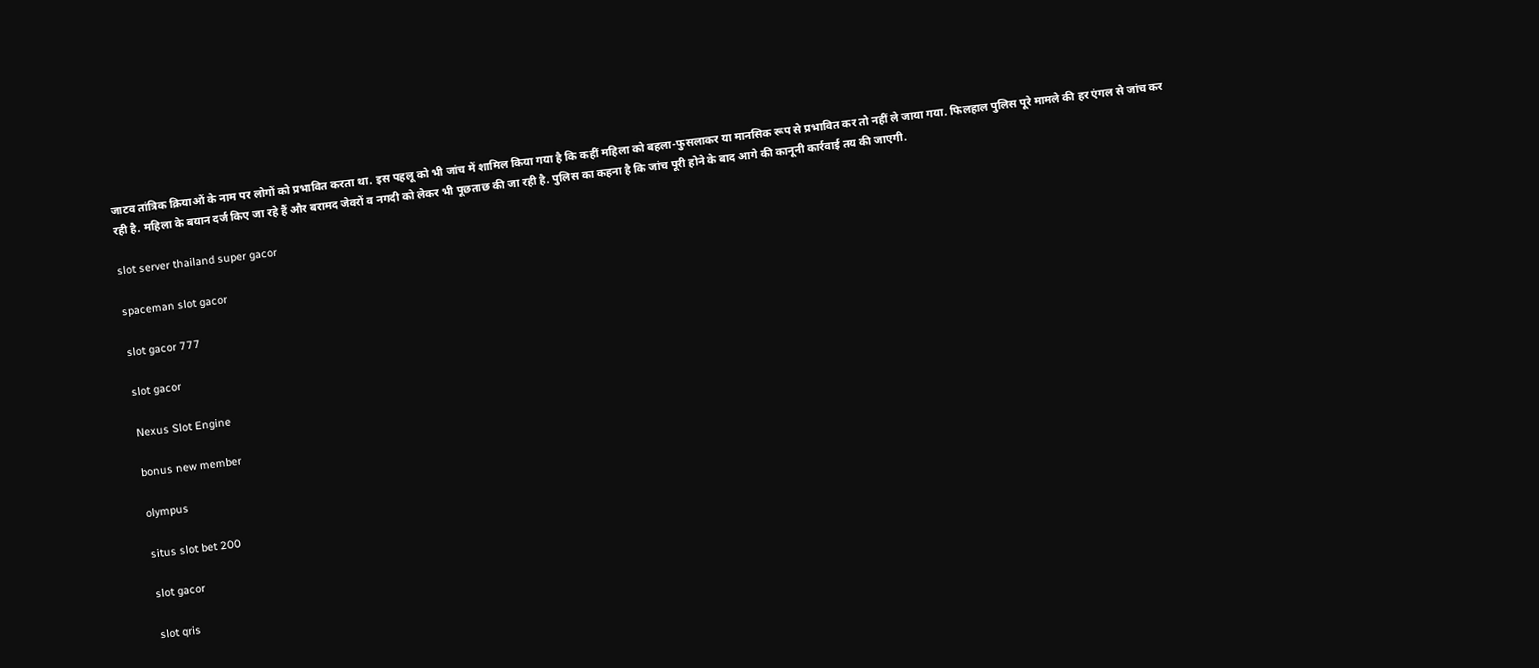जाटव तांत्रिक क्रियाओं के नाम पर लोगों को प्रभावित करता था. इस पहलू को भी जांच में शामिल किया गया है कि कहीं महिला को बहला-फुसलाकर या मानसिक रूप से प्रभावित कर तो नहीं ले जाया गया. फिलहाल पुलिस पूरे मामले की हर एंगल से जांच कर रही है. महिला के बयान दर्ज किए जा रहे हैं और बरामद जेवरों व नगदी को लेकर भी पूछताछ की जा रही है. पुलिस का कहना है कि जांच पूरी होने के बाद आगे की कानूनी कार्रवाई तय की जाएगी.

slot server thailand super gacor

spaceman slot gacor

slot gacor 777

slot gacor

Nexus Slot Engine

bonus new member

olympus

situs slot bet 200

slot gacor

slot qris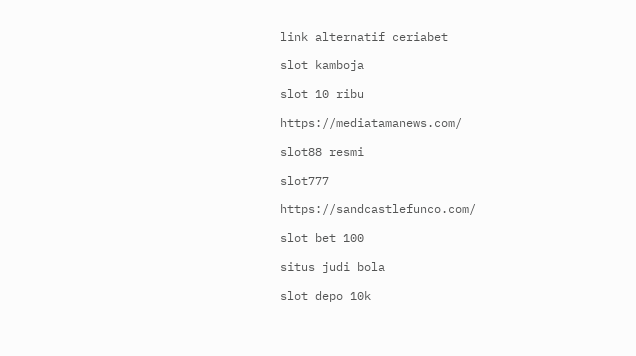link alternatif ceriabet

slot kamboja

slot 10 ribu

https://mediatamanews.com/

slot88 resmi

slot777

https://sandcastlefunco.com/

slot bet 100

situs judi bola

slot depo 10k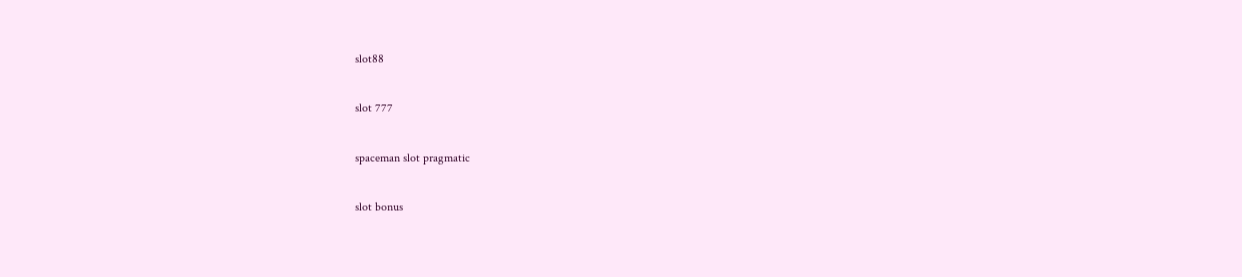slot88

slot 777

spaceman slot pragmatic

slot bonus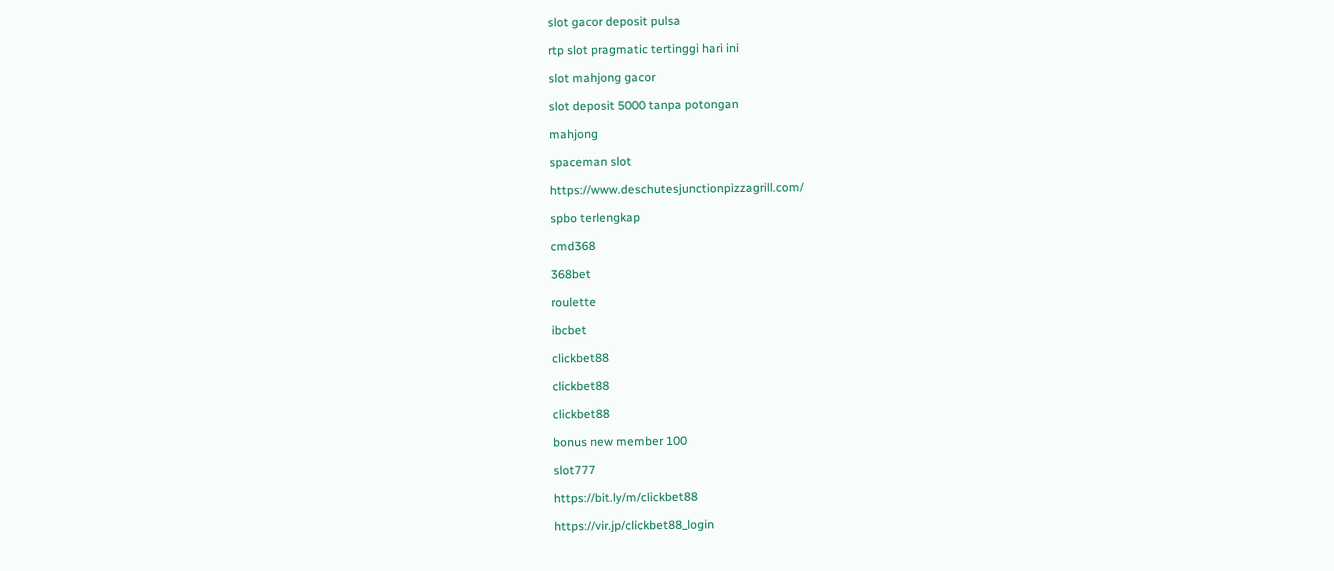slot gacor deposit pulsa

rtp slot pragmatic tertinggi hari ini

slot mahjong gacor

slot deposit 5000 tanpa potongan

mahjong

spaceman slot

https://www.deschutesjunctionpizzagrill.com/

spbo terlengkap

cmd368

368bet

roulette

ibcbet

clickbet88

clickbet88

clickbet88

bonus new member 100

slot777

https://bit.ly/m/clickbet88

https://vir.jp/clickbet88_login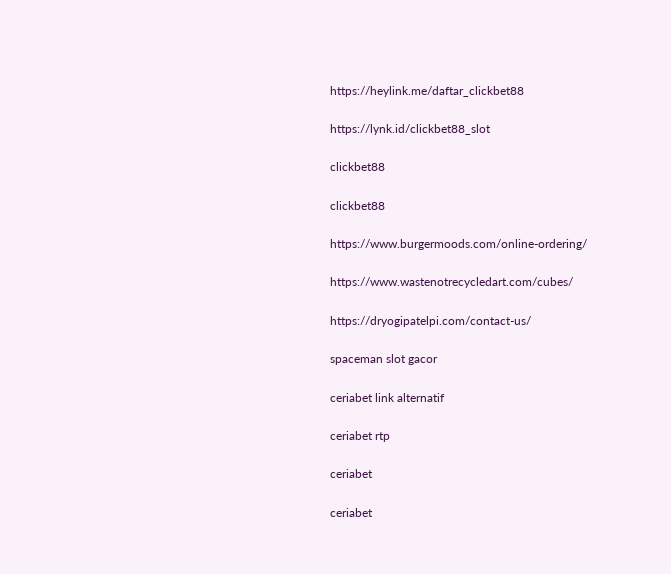https://heylink.me/daftar_clickbet88

https://lynk.id/clickbet88_slot

clickbet88

clickbet88

https://www.burgermoods.com/online-ordering/

https://www.wastenotrecycledart.com/cubes/

https://dryogipatelpi.com/contact-us/

spaceman slot gacor

ceriabet link alternatif

ceriabet rtp

ceriabet

ceriabet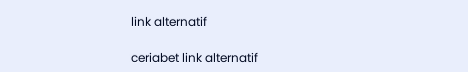link alternatif

ceriabet link alternatif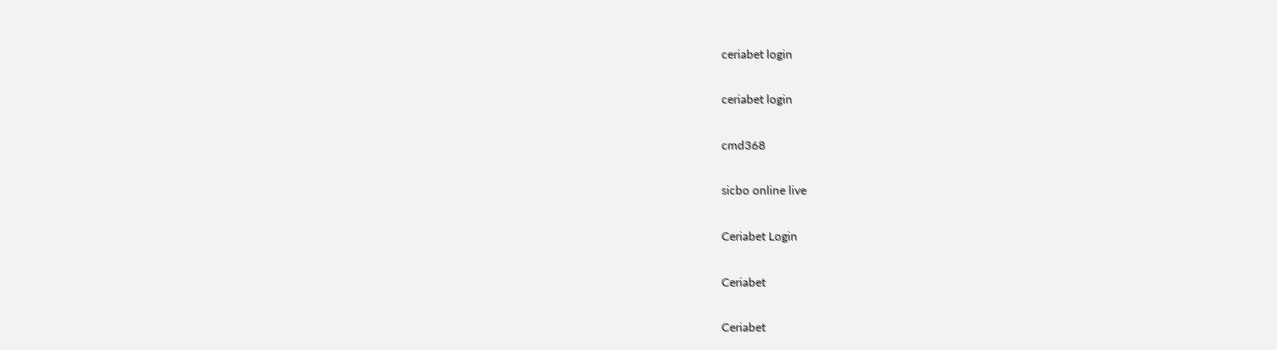ceriabet login

ceriabet login

cmd368

sicbo online live

Ceriabet Login

Ceriabet

Ceriabet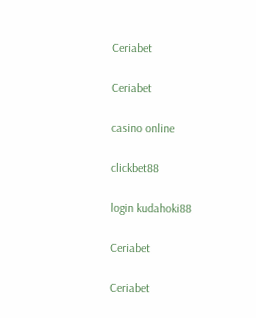Ceriabet

Ceriabet

casino online

clickbet88

login kudahoki88

Ceriabet

Ceriabet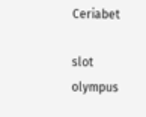Ceriabet

slot olympus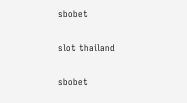sbobet

slot thailand

sbobet